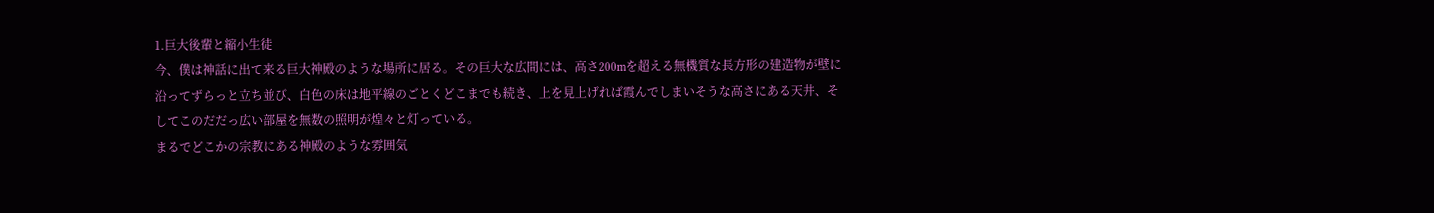1.巨大後輩と縮小生徒
今、僕は神話に出て来る巨大神殿のような場所に居る。その巨大な広間には、高さ200mを超える無機質な長方形の建造物が壁に沿ってずらっと立ち並び、白色の床は地平線のごとくどこまでも続き、上を見上げれば霞んでしまいそうな高さにある天井、そしてこのだだっ広い部屋を無数の照明が煌々と灯っている。
まるでどこかの宗教にある神殿のような雰囲気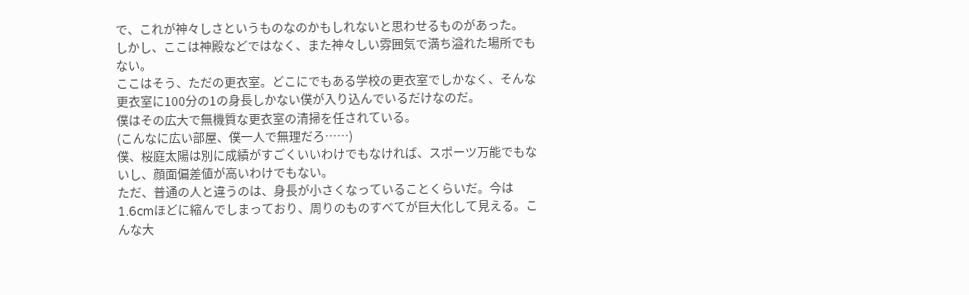で、これが神々しさというものなのかもしれないと思わせるものがあった。
しかし、ここは神殿などではなく、また神々しい雰囲気で満ち溢れた場所でもない。
ここはそう、ただの更衣室。どこにでもある学校の更衣室でしかなく、そんな更衣室に100分の1の身長しかない僕が入り込んでいるだけなのだ。
僕はその広大で無機質な更衣室の清掃を任されている。
(こんなに広い部屋、僕一人で無理だろ……)
僕、桜庭太陽は別に成績がすごくいいわけでもなければ、スポーツ万能でもないし、顔面偏差値が高いわけでもない。
ただ、普通の人と違うのは、身長が小さくなっていることくらいだ。今は1.6cmほどに縮んでしまっており、周りのものすべてが巨大化して見える。こんな大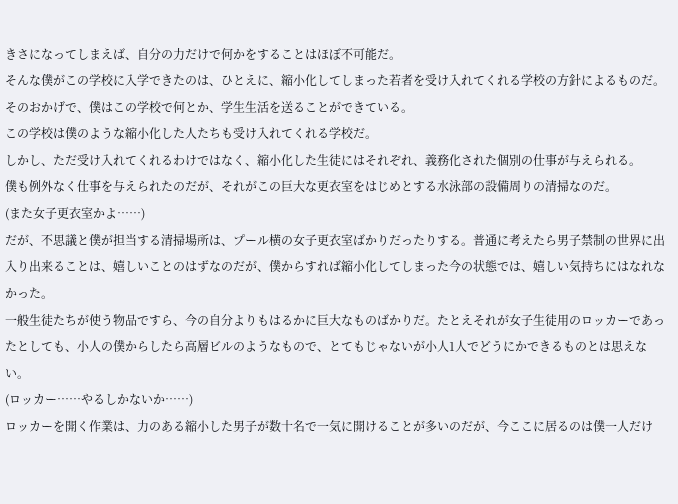きさになってしまえば、自分の力だけで何かをすることはほぼ不可能だ。
そんな僕がこの学校に入学できたのは、ひとえに、縮小化してしまった若者を受け入れてくれる学校の方針によるものだ。そのおかげで、僕はこの学校で何とか、学生生活を送ることができている。
この学校は僕のような縮小化した人たちも受け入れてくれる学校だ。
しかし、ただ受け入れてくれるわけではなく、縮小化した生徒にはそれぞれ、義務化された個別の仕事が与えられる。
僕も例外なく仕事を与えられたのだが、それがこの巨大な更衣室をはじめとする水泳部の設備周りの清掃なのだ。
(また女子更衣室かよ……)
だが、不思議と僕が担当する清掃場所は、プール横の女子更衣室ばかりだったりする。普通に考えたら男子禁制の世界に出入り出来ることは、嬉しいことのはずなのだが、僕からすれば縮小化してしまった今の状態では、嬉しい気持ちにはなれなかった。
一般生徒たちが使う物品ですら、今の自分よりもはるかに巨大なものばかりだ。たとえそれが女子生徒用のロッカーであったとしても、小人の僕からしたら高層ビルのようなもので、とてもじゃないが小人1人でどうにかできるものとは思えない。
(ロッカー……やるしかないか……)
ロッカーを開く作業は、力のある縮小した男子が数十名で一気に開けることが多いのだが、今ここに居るのは僕一人だけ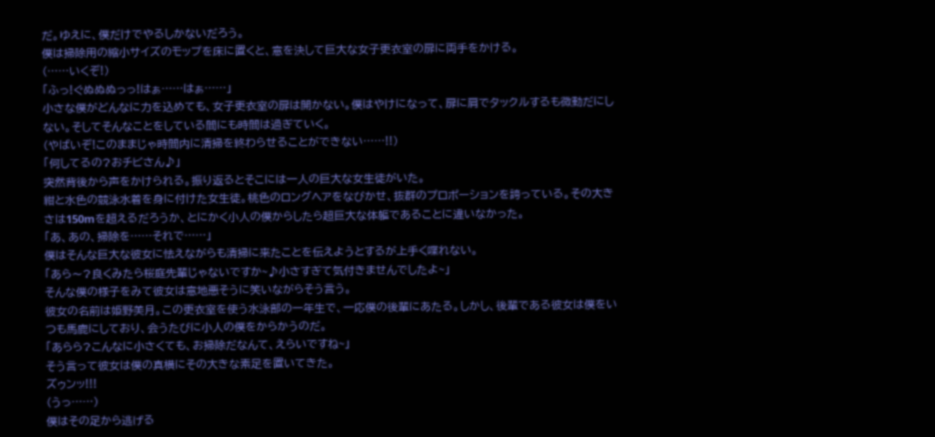だ。ゆえに、僕だけでやるしかないだろう。
僕は掃除用の縮小サイズのモップを床に置くと、意を決して巨大な女子更衣室の扉に両手をかける。
(……いくぞ!)
「ふっ!ぐぬぬぬっっ!はぁ……はぁ……」
小さな僕がどんなに力を込めても、女子更衣室の扉は開かない。僕はやけになって、扉に肩でタックルするも微動だにしない。そしてそんなことをしている間にも時間は過ぎていく。
(やばいぞ!このままじゃ時間内に清掃を終わらせることができない……!!)
「何してるの?おチビさん♪」
突然背後から声をかけられる。振り返るとそこには一人の巨大な女生徒がいた。
紺と水色の競泳水着を身に付けた女生徒。桃色のロングヘアをなびかせ、抜群のプロポーションを誇っている。その大きさは150mを超えるだろうか、とにかく小人の僕からしたら超巨大な体軀であることに違いなかった。
「あ、あの、掃除を……それで……」
僕はそんな巨大な彼女に怯えながらも清掃に来たことを伝えようとするが上手く喋れない。
「あら〜?良くみたら桜庭先輩じゃないですか~♪小さすぎて気付きませんでしたよ~」
そんな僕の様子をみて彼女は意地悪そうに笑いながらそう言う。
彼女の名前は姫野美月。この更衣室を使う水泳部の一年生で、一応僕の後輩にあたる。しかし、後輩である彼女は僕をいつも馬鹿にしており、会うたびに小人の僕をからかうのだ。
「あらら?こんなに小さくても、お掃除だなんて、えらいですね~」
そう言って彼女は僕の真横にその大きな素足を置いてきた。
ズゥンッ!!!
(うっ……)
僕はその足から逃げる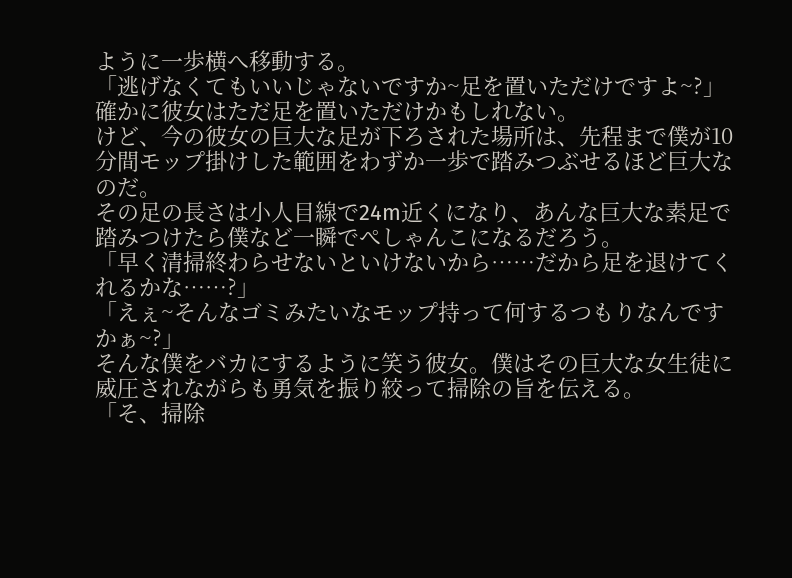ように一歩横へ移動する。
「逃げなくてもいいじゃないですか~足を置いただけですよ~?」
確かに彼女はただ足を置いただけかもしれない。
けど、今の彼女の巨大な足が下ろされた場所は、先程まで僕が10分間モップ掛けした範囲をわずか一歩で踏みつぶせるほど巨大なのだ。
その足の長さは小人目線で24m近くになり、あんな巨大な素足で踏みつけたら僕など一瞬でぺしゃんこになるだろう。
「早く清掃終わらせないといけないから……だから足を退けてくれるかな……?」
「えぇ~そんなゴミみたいなモップ持って何するつもりなんですかぁ~?」
そんな僕をバカにするように笑う彼女。僕はその巨大な女生徒に威圧されながらも勇気を振り絞って掃除の旨を伝える。
「そ、掃除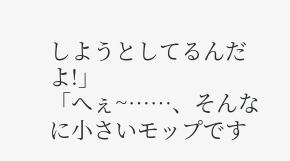しようとしてるんだよ!」
「へぇ~……、そんなに小さいモップです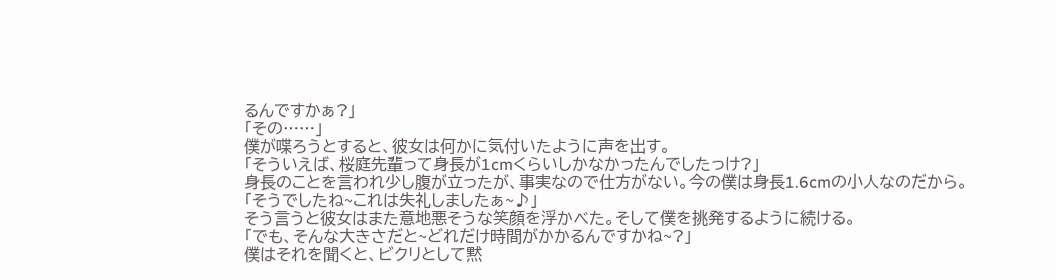るんですかぁ?」
「その……」
僕が喋ろうとすると、彼女は何かに気付いたように声を出す。
「そういえば、桜庭先輩って身長が1cmくらいしかなかったんでしたっけ?」
身長のことを言われ少し腹が立ったが、事実なので仕方がない。今の僕は身長1.6cmの小人なのだから。
「そうでしたね~これは失礼しましたぁ~♪」
そう言うと彼女はまた意地悪そうな笑顔を浮かべた。そして僕を挑発するように続ける。
「でも、そんな大きさだと~どれだけ時間がかかるんですかね~?」
僕はそれを聞くと、ビクリとして黙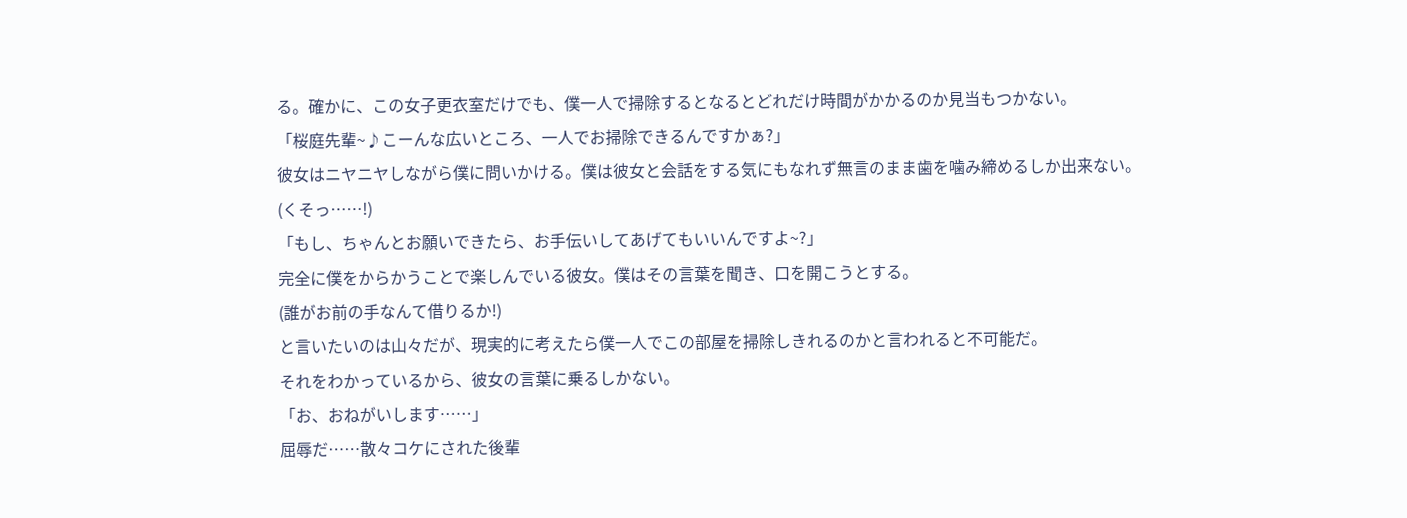る。確かに、この女子更衣室だけでも、僕一人で掃除するとなるとどれだけ時間がかかるのか見当もつかない。
「桜庭先輩~♪こーんな広いところ、一人でお掃除できるんですかぁ?」
彼女はニヤニヤしながら僕に問いかける。僕は彼女と会話をする気にもなれず無言のまま歯を噛み締めるしか出来ない。
(くそっ……!)
「もし、ちゃんとお願いできたら、お手伝いしてあげてもいいんですよ~?」
完全に僕をからかうことで楽しんでいる彼女。僕はその言葉を聞き、口を開こうとする。
(誰がお前の手なんて借りるか!)
と言いたいのは山々だが、現実的に考えたら僕一人でこの部屋を掃除しきれるのかと言われると不可能だ。
それをわかっているから、彼女の言葉に乗るしかない。
「お、おねがいします……」
屈辱だ……散々コケにされた後輩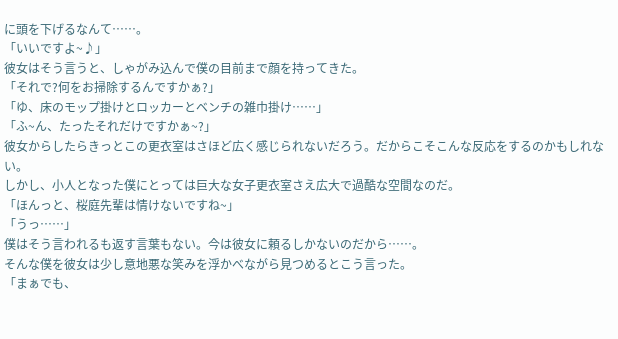に頭を下げるなんて……。
「いいですよ~♪」
彼女はそう言うと、しゃがみ込んで僕の目前まで顔を持ってきた。
「それで?何をお掃除するんですかぁ?」
「ゆ、床のモップ掛けとロッカーとベンチの雑巾掛け……」
「ふ~ん、たったそれだけですかぁ~?」
彼女からしたらきっとこの更衣室はさほど広く感じられないだろう。だからこそこんな反応をするのかもしれない。
しかし、小人となった僕にとっては巨大な女子更衣室さえ広大で過酷な空間なのだ。
「ほんっと、桜庭先輩は情けないですね~」
「うっ……」
僕はそう言われるも返す言葉もない。今は彼女に頼るしかないのだから……。
そんな僕を彼女は少し意地悪な笑みを浮かべながら見つめるとこう言った。
「まぁでも、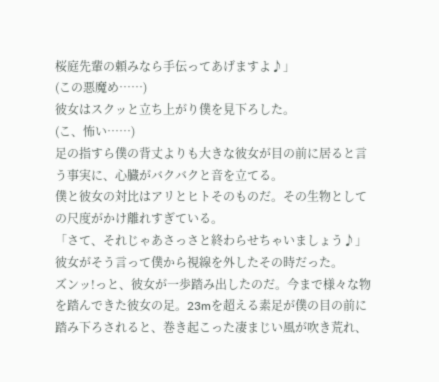桜庭先輩の頼みなら手伝ってあげますよ♪」
(この悪魔め……)
彼女はスクッと立ち上がり僕を見下ろした。
(こ、怖い……)
足の指すら僕の背丈よりも大きな彼女が目の前に居ると言う事実に、心臓がバクバクと音を立てる。
僕と彼女の対比はアリとヒトそのものだ。その生物としての尺度がかけ離れすぎている。
「さて、それじゃあさっさと終わらせちゃいましょう♪」
彼女がそう言って僕から視線を外したその時だった。
ズンッ!っと、彼女が一歩踏み出したのだ。今まで様々な物を踏んできた彼女の足。23mを超える素足が僕の目の前に踏み下ろされると、巻き起こった凄まじい風が吹き荒れ、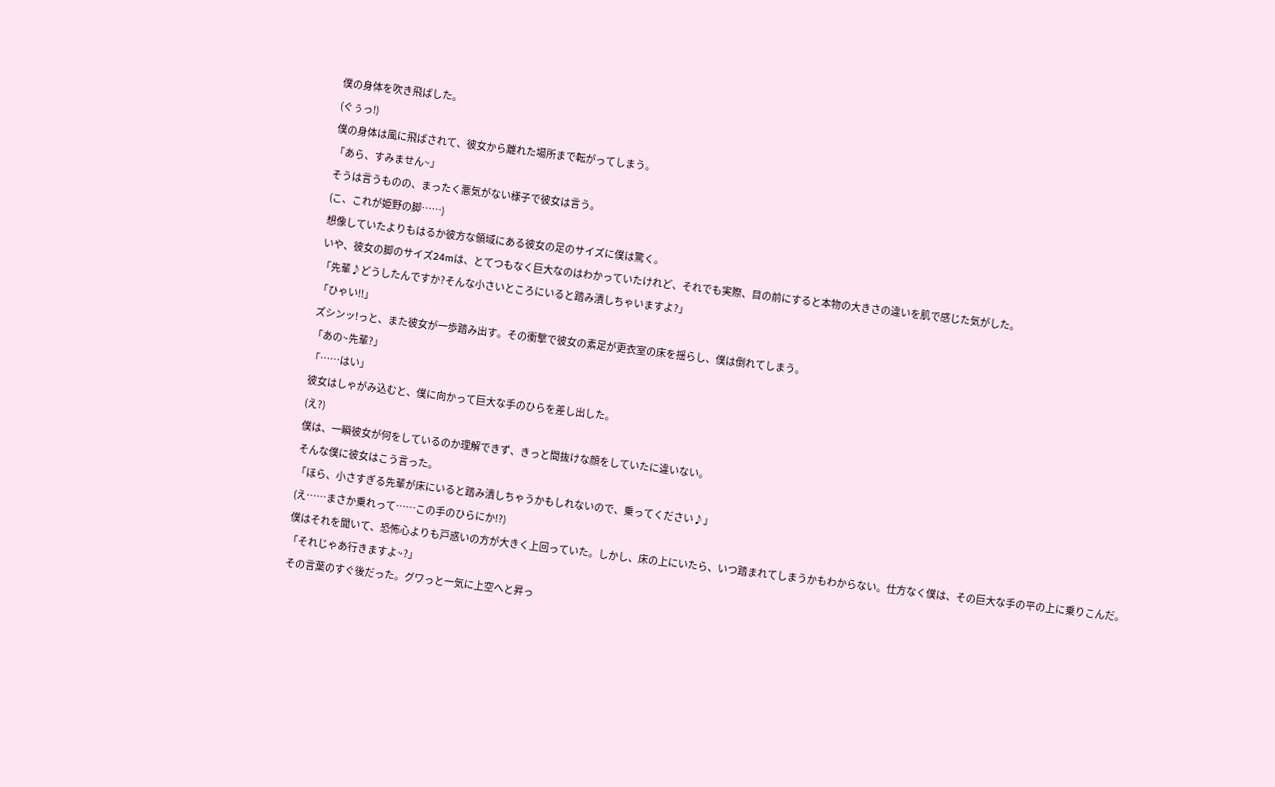僕の身体を吹き飛ばした。
(ぐぅっ!)
僕の身体は風に飛ばされて、彼女から離れた場所まで転がってしまう。
「あら、すみません~」
そうは言うものの、まったく悪気がない様子で彼女は言う。
(こ、これが姫野の脚……)
想像していたよりもはるか彼方な領域にある彼女の足のサイズに僕は驚く。
いや、彼女の脚のサイズ24mは、とてつもなく巨大なのはわかっていたけれど、それでも実際、目の前にすると本物の大きさの違いを肌で感じた気がした。
「先輩♪どうしたんですか?そんな小さいところにいると踏み潰しちゃいますよ?」
「ひゃい!!」
ズシンッ!っと、また彼女が一歩踏み出す。その衝撃で彼女の素足が更衣室の床を揺らし、僕は倒れてしまう。
「あの~先輩?」
「……はい」
彼女はしゃがみ込むと、僕に向かって巨大な手のひらを差し出した。
(え?)
僕は、一瞬彼女が何をしているのか理解できず、きっと間抜けな顔をしていたに違いない。
そんな僕に彼女はこう言った。
「ほら、小さすぎる先輩が床にいると踏み潰しちゃうかもしれないので、乗ってください♪」
(え……まさか乗れって……この手のひらにか!?)
僕はそれを聞いて、恐怖心よりも戸惑いの方が大きく上回っていた。しかし、床の上にいたら、いつ踏まれてしまうかもわからない。仕方なく僕は、その巨大な手の平の上に乗りこんだ。
「それじゃあ行きますよ~?」
その言葉のすぐ後だった。グワっと一気に上空へと昇っ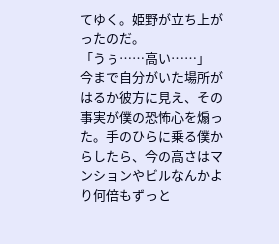てゆく。姫野が立ち上がったのだ。
「うぅ……高い……」
今まで自分がいた場所がはるか彼方に見え、その事実が僕の恐怖心を煽った。手のひらに乗る僕からしたら、今の高さはマンションやビルなんかより何倍もずっと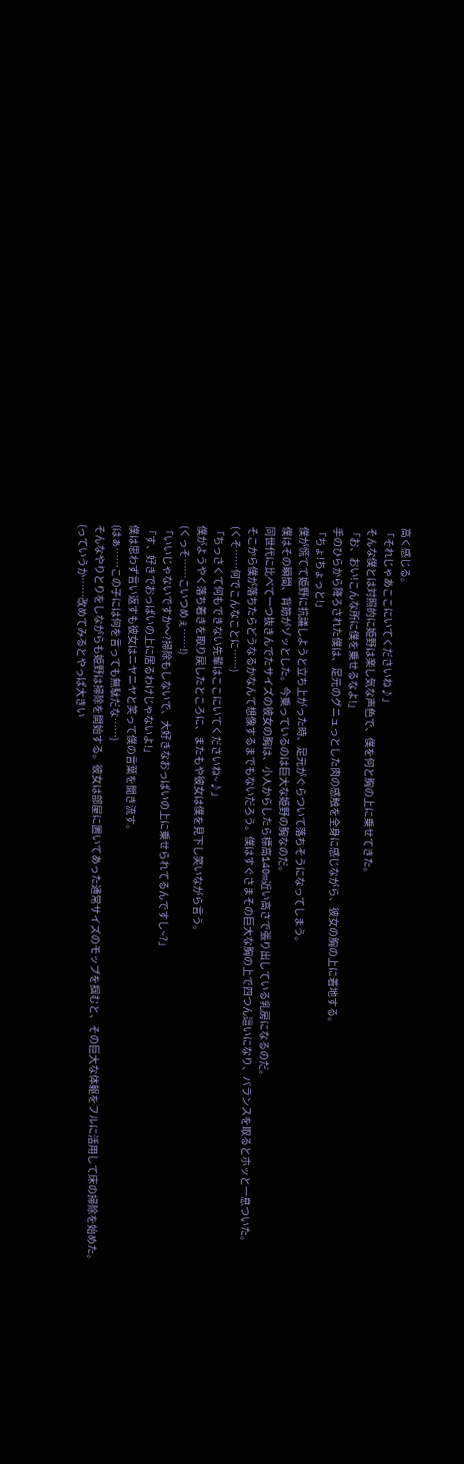高く感じる。
「それじゃあここにいてくださいね♪」
そんな僕とは対照的に姫野は楽し気な声色で、僕を何と胸の上に乗せてきた。
「お、おい!こんな所に僕を乗せるなよ!」
手のひらから降ろされた僕は、足元のグニュっとした肉の感触を全身に感じながら、彼女の胸の上に着地する。
「ちょ!ちょっと!」
僕が慌てて姫野に抗議しようと立ち上がった時、足元がぐらついて落ちそうになってしまう。
僕はその瞬間、背筋がゾッとした。今乗っているのは巨大な姫野の胸なのだ。
同世代に比べて一つ抜きんでたサイズの彼女の胸は、小人からしたら標高140m近い高さで張り出している乳房になるのだ。
そこから僕が落ちたらどうなるかなんて想像するまでもないだろう。僕はすぐさまその巨大な胸の上で四つん這いになり、バランスを取るとホッと一息ついた。
(くそ……何でこんなことに……)
「ちっさくて何もできない先輩はここにいてくださいね~♪」
僕がようやく落ち着きを取り戻したところに、またもや彼女は僕を見下し笑いながら言う。
(くっそ……こいつめぇ……!)
「いいじゃないですか〜?掃除もしないで、大好きなおっぱいの上に乗せられてるんですし~?」
「す、好きでおっぱいの上に居るわけじゃないよ!」
僕は思わず言い返すも彼女はニヤニヤと笑って僕の言葉を聞き流す。
(はぁ……この子には何を言っても無駄だな……)
そんなやりとりをしながらも姫野は掃除を開始する。彼女は部屋に置いてあった通常サイズのモップを掴むと、その巨大な体躯をフルに活用して床の掃除を始めた。
(っていうか……改めてみるとやっぱ大きい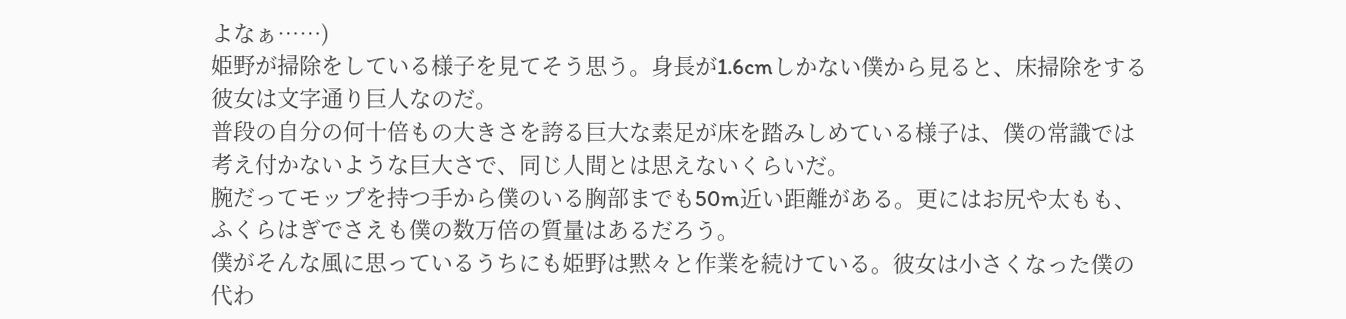よなぁ……)
姫野が掃除をしている様子を見てそう思う。身長が1.6cmしかない僕から見ると、床掃除をする彼女は文字通り巨人なのだ。
普段の自分の何十倍もの大きさを誇る巨大な素足が床を踏みしめている様子は、僕の常識では考え付かないような巨大さで、同じ人間とは思えないくらいだ。
腕だってモップを持つ手から僕のいる胸部までも50m近い距離がある。更にはお尻や太もも、ふくらはぎでさえも僕の数万倍の質量はあるだろう。
僕がそんな風に思っているうちにも姫野は黙々と作業を続けている。彼女は小さくなった僕の代わ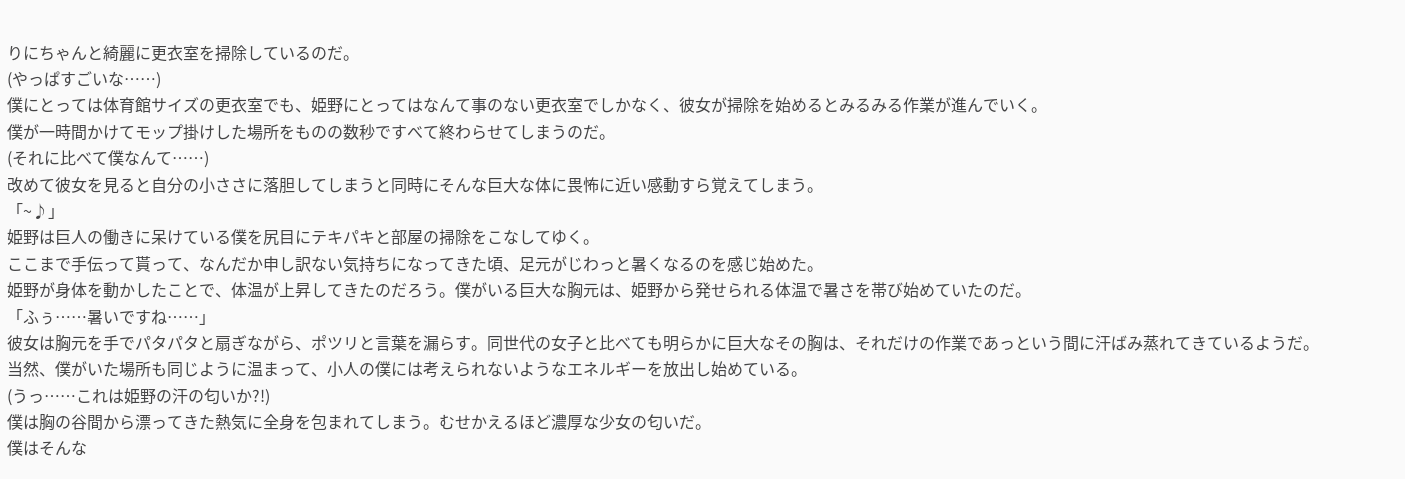りにちゃんと綺麗に更衣室を掃除しているのだ。
(やっぱすごいな……)
僕にとっては体育館サイズの更衣室でも、姫野にとってはなんて事のない更衣室でしかなく、彼女が掃除を始めるとみるみる作業が進んでいく。
僕が一時間かけてモップ掛けした場所をものの数秒ですべて終わらせてしまうのだ。
(それに比べて僕なんて……)
改めて彼女を見ると自分の小ささに落胆してしまうと同時にそんな巨大な体に畏怖に近い感動すら覚えてしまう。
「~♪」
姫野は巨人の働きに呆けている僕を尻目にテキパキと部屋の掃除をこなしてゆく。
ここまで手伝って貰って、なんだか申し訳ない気持ちになってきた頃、足元がじわっと暑くなるのを感じ始めた。
姫野が身体を動かしたことで、体温が上昇してきたのだろう。僕がいる巨大な胸元は、姫野から発せられる体温で暑さを帯び始めていたのだ。
「ふぅ……暑いですね……」
彼女は胸元を手でパタパタと扇ぎながら、ポツリと言葉を漏らす。同世代の女子と比べても明らかに巨大なその胸は、それだけの作業であっという間に汗ばみ蒸れてきているようだ。
当然、僕がいた場所も同じように温まって、小人の僕には考えられないようなエネルギーを放出し始めている。
(うっ……これは姫野の汗の匂いか?!)
僕は胸の谷間から漂ってきた熱気に全身を包まれてしまう。むせかえるほど濃厚な少女の匂いだ。
僕はそんな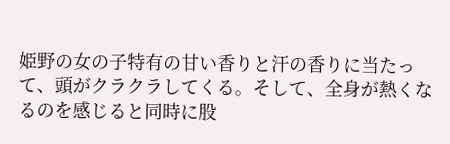姫野の女の子特有の甘い香りと汗の香りに当たって、頭がクラクラしてくる。そして、全身が熱くなるのを感じると同時に股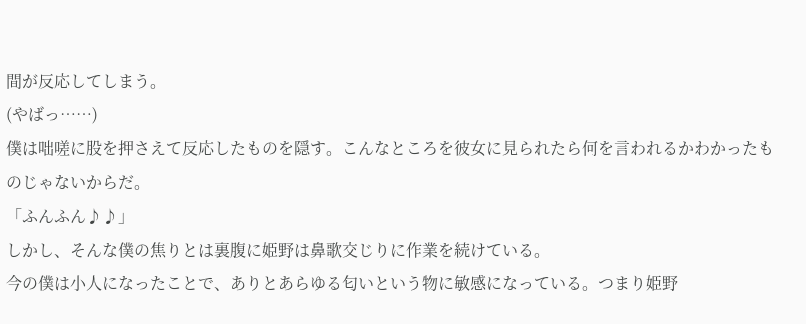間が反応してしまう。
(やばっ……)
僕は咄嗟に股を押さえて反応したものを隠す。こんなところを彼女に見られたら何を言われるかわかったものじゃないからだ。
「ふんふん♪♪」
しかし、そんな僕の焦りとは裏腹に姫野は鼻歌交じりに作業を続けている。
今の僕は小人になったことで、ありとあらゆる匂いという物に敏感になっている。つまり姫野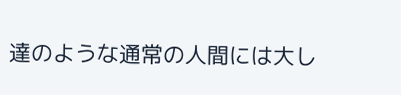達のような通常の人間には大し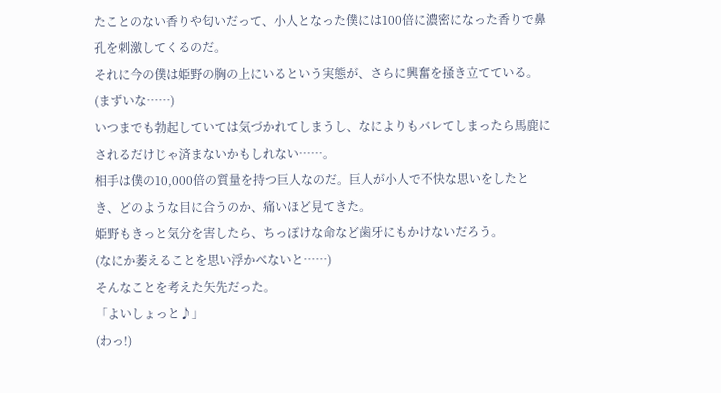たことのない香りや匂いだって、小人となった僕には100倍に濃密になった香りで鼻孔を刺激してくるのだ。
それに今の僕は姫野の胸の上にいるという実態が、さらに興奮を掻き立てている。
(まずいな……)
いつまでも勃起していては気づかれてしまうし、なによりもバレてしまったら馬鹿にされるだけじゃ済まないかもしれない……。
相手は僕の10,000倍の質量を持つ巨人なのだ。巨人が小人で不快な思いをしたとき、どのような目に合うのか、痛いほど見てきた。
姫野もきっと気分を害したら、ちっぽけな命など歯牙にもかけないだろう。
(なにか萎えることを思い浮かべないと……)
そんなことを考えた矢先だった。
「よいしょっと♪」
(わっ!)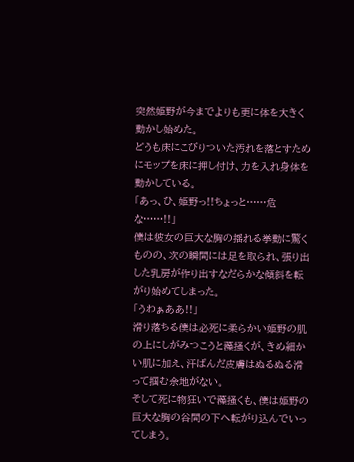突然姫野が今までよりも更に体を大きく動かし始めた。
どうも床にこびりついた汚れを落とすためにモップを床に押し付け、力を入れ身体を動かしている。
「あっ、ひ、姫野っ!!ちょっと……危な……!!」
僕は彼女の巨大な胸の揺れる挙動に驚くものの、次の瞬間には足を取られ、張り出した乳房が作り出すなだらかな傾斜を転がり始めてしまった。
「うわぁああ!!」
滑り落ちる僕は必死に柔らかい姫野の肌の上にしがみつこうと藻掻くが、きめ細かい肌に加え、汗ばんだ皮膚はぬるぬる滑って掴む余地がない。
そして死に物狂いで藻掻くも、僕は姫野の巨大な胸の谷間の下へ転がり込んでいってしまう。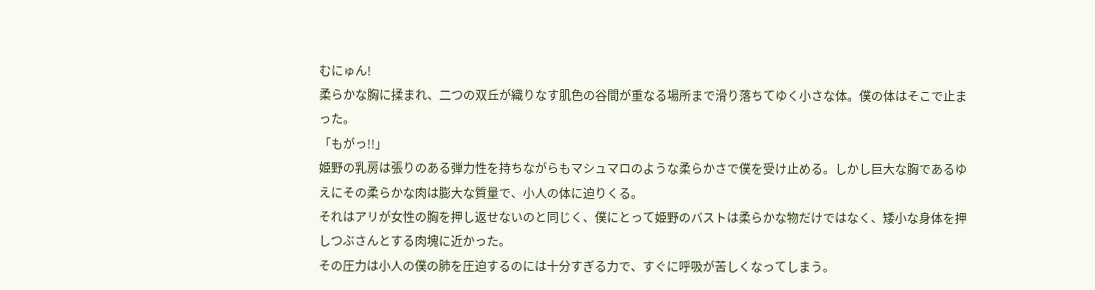むにゅん!
柔らかな胸に揉まれ、二つの双丘が織りなす肌色の谷間が重なる場所まで滑り落ちてゆく小さな体。僕の体はそこで止まった。
「もがっ!!」
姫野の乳房は張りのある弾力性を持ちながらもマシュマロのような柔らかさで僕を受け止める。しかし巨大な胸であるゆえにその柔らかな肉は膨大な質量で、小人の体に迫りくる。
それはアリが女性の胸を押し返せないのと同じく、僕にとって姫野のバストは柔らかな物だけではなく、矮小な身体を押しつぶさんとする肉塊に近かった。
その圧力は小人の僕の肺を圧迫するのには十分すぎる力で、すぐに呼吸が苦しくなってしまう。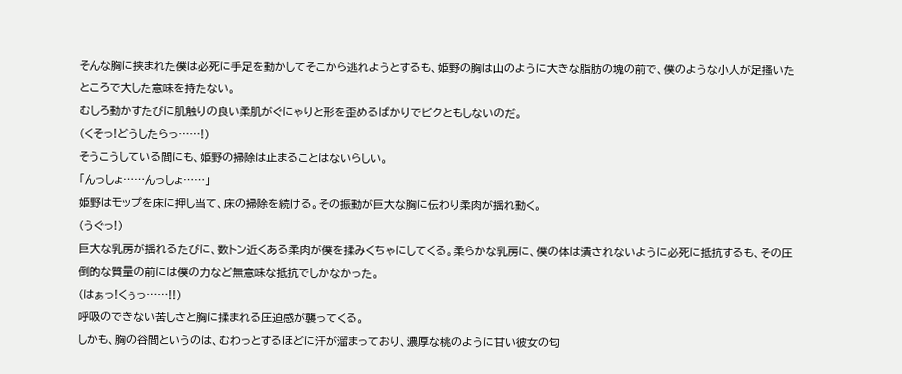そんな胸に挟まれた僕は必死に手足を動かしてそこから逃れようとするも、姫野の胸は山のように大きな脂肪の塊の前で、僕のような小人が足搔いたところで大した意味を持たない。
むしろ動かすたびに肌触りの良い柔肌がぐにゃりと形を歪めるばかりでビクともしないのだ。
(くそっ!どうしたらっ……!)
そうこうしている間にも、姫野の掃除は止まることはないらしい。
「んっしょ……んっしょ……」
姫野はモップを床に押し当て、床の掃除を続ける。その振動が巨大な胸に伝わり柔肉が揺れ動く。
(うぐっ!)
巨大な乳房が揺れるたびに、数トン近くある柔肉が僕を揉みくちゃにしてくる。柔らかな乳房に、僕の体は潰されないように必死に抵抗するも、その圧倒的な質量の前には僕の力など無意味な抵抗でしかなかった。
(はぁっ!くぅっ……!!)
呼吸のできない苦しさと胸に揉まれる圧迫感が襲ってくる。
しかも、胸の谷間というのは、むわっとするほどに汗が溜まっており、濃厚な桃のように甘い彼女の匂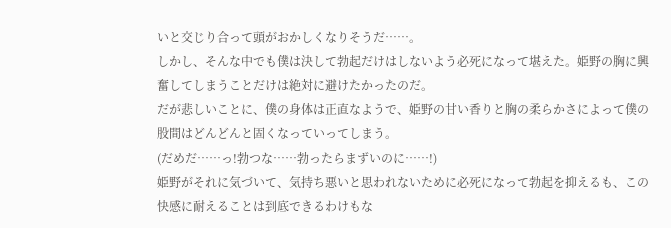いと交じり合って頭がおかしくなりそうだ……。
しかし、そんな中でも僕は決して勃起だけはしないよう必死になって堪えた。姫野の胸に興奮してしまうことだけは絶対に避けたかったのだ。
だが悲しいことに、僕の身体は正直なようで、姫野の甘い香りと胸の柔らかさによって僕の股間はどんどんと固くなっていってしまう。
(だめだ……っ!勃つな……勃ったらまずいのに……!)
姫野がそれに気づいて、気持ち悪いと思われないために必死になって勃起を抑えるも、この快感に耐えることは到底できるわけもな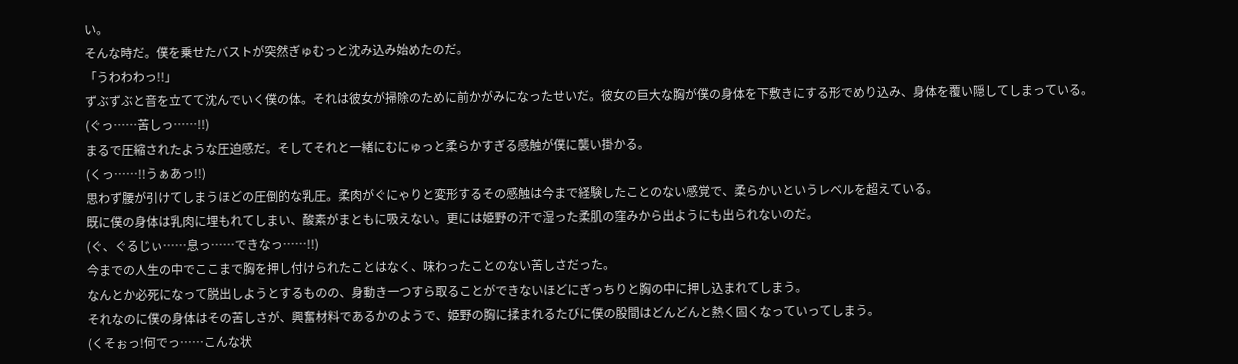い。
そんな時だ。僕を乗せたバストが突然ぎゅむっと沈み込み始めたのだ。
「うわわわっ!!」
ずぶずぶと音を立てて沈んでいく僕の体。それは彼女が掃除のために前かがみになったせいだ。彼女の巨大な胸が僕の身体を下敷きにする形でめり込み、身体を覆い隠してしまっている。
(ぐっ……苦しっ……!!)
まるで圧縮されたような圧迫感だ。そしてそれと一緒にむにゅっと柔らかすぎる感触が僕に襲い掛かる。
(くっ……!!うぁあっ!!)
思わず腰が引けてしまうほどの圧倒的な乳圧。柔肉がぐにゃりと変形するその感触は今まで経験したことのない感覚で、柔らかいというレベルを超えている。
既に僕の身体は乳肉に埋もれてしまい、酸素がまともに吸えない。更には姫野の汗で湿った柔肌の窪みから出ようにも出られないのだ。
(ぐ、ぐるじぃ……息っ……できなっ……!!)
今までの人生の中でここまで胸を押し付けられたことはなく、味わったことのない苦しさだった。
なんとか必死になって脱出しようとするものの、身動き一つすら取ることができないほどにぎっちりと胸の中に押し込まれてしまう。
それなのに僕の身体はその苦しさが、興奮材料であるかのようで、姫野の胸に揉まれるたびに僕の股間はどんどんと熱く固くなっていってしまう。
(くそぉっ!何でっ……こんな状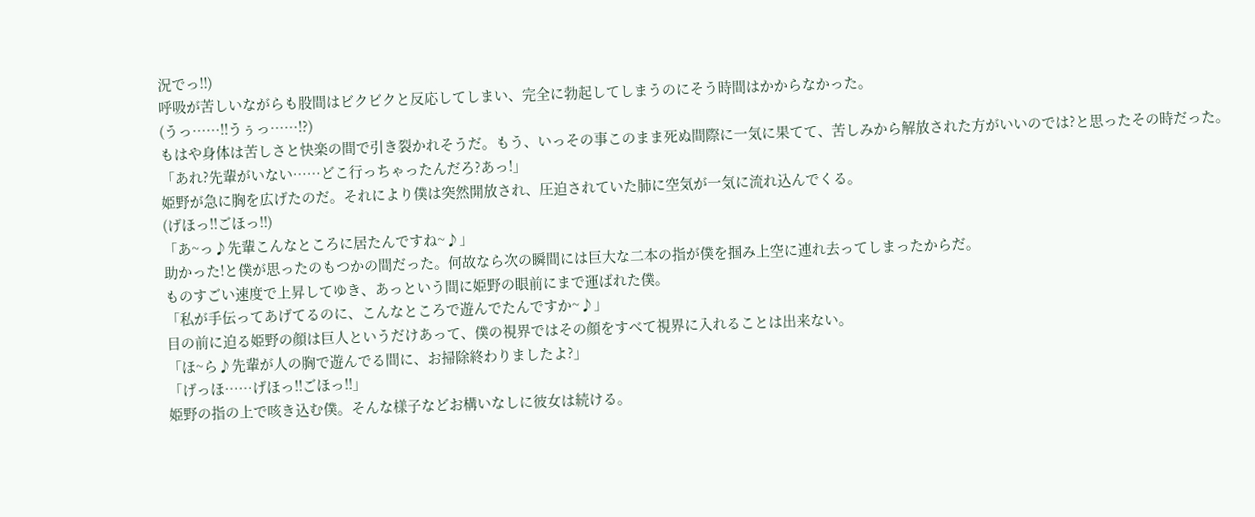況でっ!!)
呼吸が苦しいながらも股間はビクビクと反応してしまい、完全に勃起してしまうのにそう時間はかからなかった。
(うっ……!!うぅっ……!?)
もはや身体は苦しさと快楽の間で引き裂かれそうだ。もう、いっその事このまま死ぬ間際に一気に果てて、苦しみから解放された方がいいのでは?と思ったその時だった。
「あれ?先輩がいない……どこ行っちゃったんだろ?あっ!」
姫野が急に胸を広げたのだ。それにより僕は突然開放され、圧迫されていた肺に空気が一気に流れ込んでくる。
(げほっ!!ごほっ!!)
「あ~っ♪先輩こんなところに居たんですね~♪」
助かった!と僕が思ったのもつかの間だった。何故なら次の瞬間には巨大な二本の指が僕を掴み上空に連れ去ってしまったからだ。
ものすごい速度で上昇してゆき、あっという間に姫野の眼前にまで運ばれた僕。
「私が手伝ってあげてるのに、こんなところで遊んでたんですか~♪」
目の前に迫る姫野の顔は巨人というだけあって、僕の視界ではその顔をすべて視界に入れることは出来ない。
「ほ~ら♪先輩が人の胸で遊んでる間に、お掃除終わりましたよ?」
「げっほ……げほっ!!ごほっ!!」
姫野の指の上で咳き込む僕。そんな様子などお構いなしに彼女は続ける。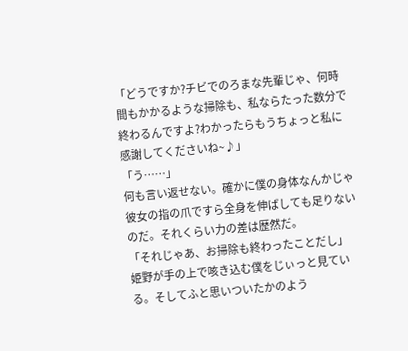「どうですか?チビでのろまな先輩じゃ、何時間もかかるような掃除も、私ならたった数分で終わるんですよ?わかったらもうちょっと私に感謝してくださいね~♪」
「う……」
何も言い返せない。確かに僕の身体なんかじゃ彼女の指の爪ですら全身を伸ばしても足りないのだ。それくらい力の差は歴然だ。
「それじゃあ、お掃除も終わったことだし」
姫野が手の上で咳き込む僕をじぃっと見ている。そしてふと思いついたかのよう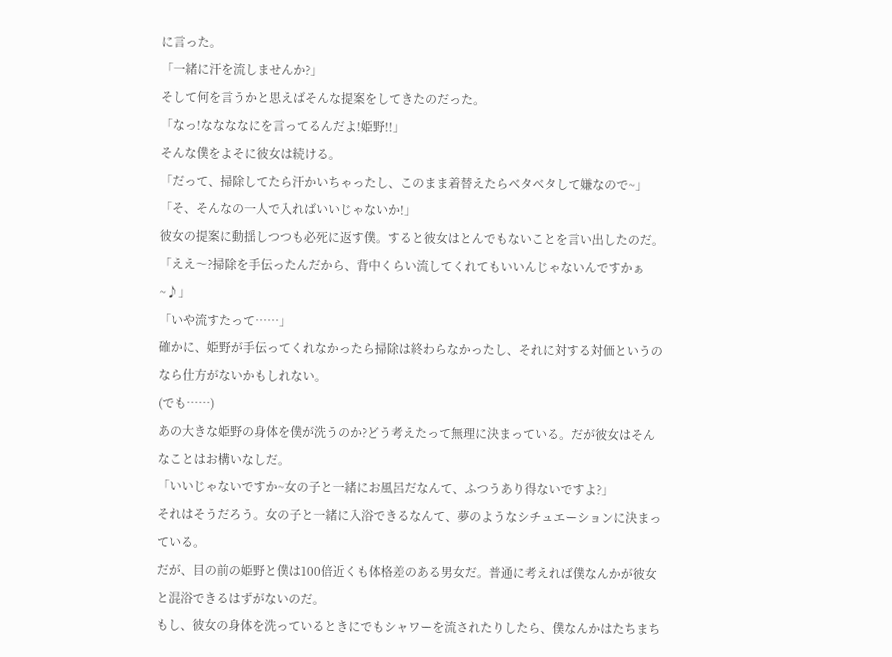に言った。
「一緒に汗を流しませんか?」
そして何を言うかと思えばそんな提案をしてきたのだった。
「なっ!ななななにを言ってるんだよ!姫野!!」
そんな僕をよそに彼女は続ける。
「だって、掃除してたら汗かいちゃったし、このまま着替えたらベタベタして嫌なので~」
「そ、そんなの一人で入ればいいじゃないか!」
彼女の提案に動揺しつつも必死に返す僕。すると彼女はとんでもないことを言い出したのだ。
「ええ〜?掃除を手伝ったんだから、背中くらい流してくれてもいいんじゃないんですかぁ~♪」
「いや流すたって……」
確かに、姫野が手伝ってくれなかったら掃除は終わらなかったし、それに対する対価というのなら仕方がないかもしれない。
(でも……)
あの大きな姫野の身体を僕が洗うのか?どう考えたって無理に決まっている。だが彼女はそんなことはお構いなしだ。
「いいじゃないですか~女の子と一緒にお風呂だなんて、ふつうあり得ないですよ?」
それはそうだろう。女の子と一緒に入浴できるなんて、夢のようなシチュエーションに決まっている。
だが、目の前の姫野と僕は100倍近くも体格差のある男女だ。普通に考えれば僕なんかが彼女と混浴できるはずがないのだ。
もし、彼女の身体を洗っているときにでもシャワーを流されたりしたら、僕なんかはたちまち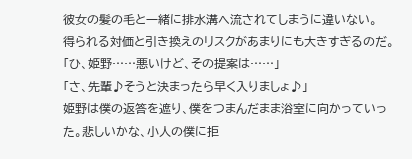彼女の髪の毛と一緒に排水溝へ流されてしまうに違いない。
得られる対価と引き換えのリスクがあまりにも大きすぎるのだ。
「ひ、姫野……悪いけど、その提案は……」
「さ、先輩♪そうと決まったら早く入りましょ♪」
姫野は僕の返答を遮り、僕をつまんだまま浴室に向かっていった。悲しいかな、小人の僕に拒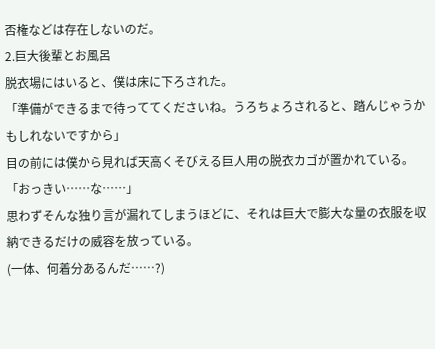否権などは存在しないのだ。
2.巨大後輩とお風呂
脱衣場にはいると、僕は床に下ろされた。
「準備ができるまで待っててくださいね。うろちょろされると、踏んじゃうかもしれないですから」
目の前には僕から見れば天高くそびえる巨人用の脱衣カゴが置かれている。
「おっきい……な……」
思わずそんな独り言が漏れてしまうほどに、それは巨大で膨大な量の衣服を収納できるだけの威容を放っている。
(一体、何着分あるんだ……?)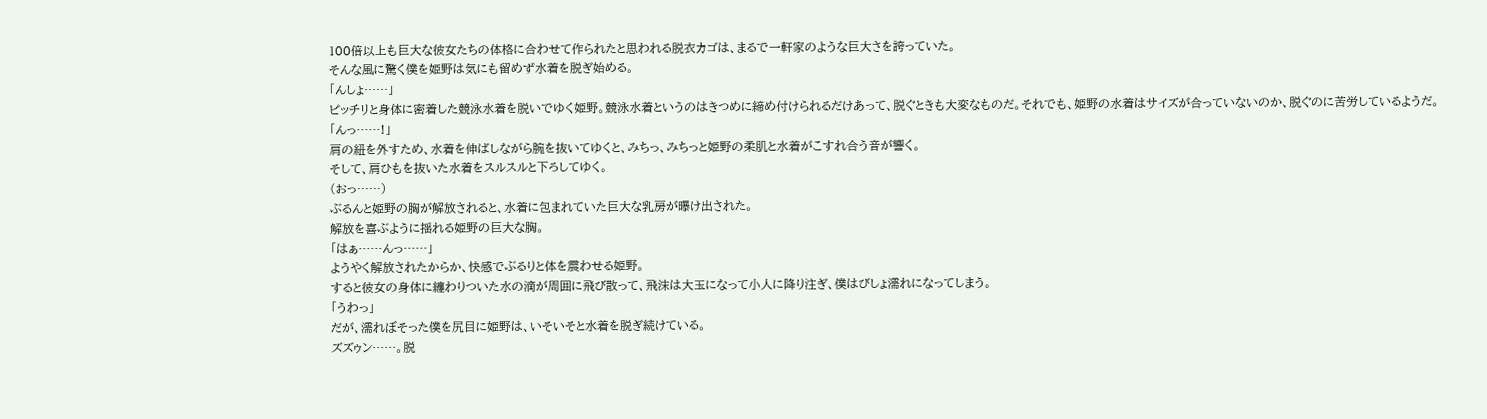100倍以上も巨大な彼女たちの体格に合わせて作られたと思われる脱衣カゴは、まるで一軒家のような巨大さを誇っていた。
そんな風に驚く僕を姫野は気にも留めず水着を脱ぎ始める。
「んしょ……」
ピッチリと身体に密着した競泳水着を脱いでゆく姫野。競泳水着というのはきつめに締め付けられるだけあって、脱ぐときも大変なものだ。それでも、姫野の水着はサイズが合っていないのか、脱ぐのに苦労しているようだ。
「んっ……!」
肩の紐を外すため、水着を伸ばしながら腕を抜いてゆくと、みちっ、みちっと姫野の柔肌と水着がこすれ合う音が響く。
そして、肩ひもを抜いた水着をスルスルと下ろしてゆく。
(おっ……)
ぶるんと姫野の胸が解放されると、水着に包まれていた巨大な乳房が曝け出された。
解放を喜ぶように揺れる姫野の巨大な胸。
「はぁ……んっ……」
ようやく解放されたからか、快感でぶるりと体を震わせる姫野。
すると彼女の身体に纏わりついた水の滴が周囲に飛び散って、飛沫は大玉になって小人に降り注ぎ、僕はびしょ濡れになってしまう。
「うわっ」
だが、濡れぼそった僕を尻目に姫野は、いそいそと水着を脱ぎ続けている。
ズズゥン……。脱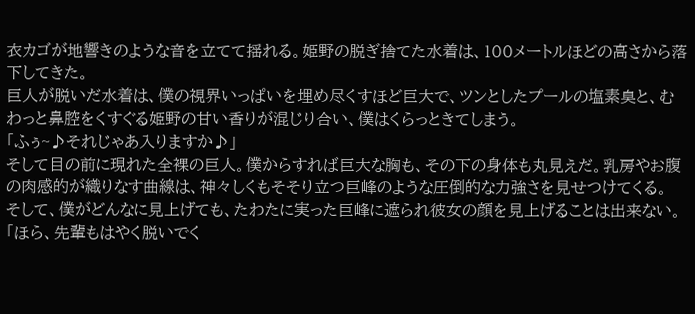衣カゴが地響きのような音を立てて揺れる。姫野の脱ぎ捨てた水着は、100メートルほどの高さから落下してきた。
巨人が脱いだ水着は、僕の視界いっぱいを埋め尽くすほど巨大で、ツンとしたプールの塩素臭と、むわっと鼻腔をくすぐる姫野の甘い香りが混じり合い、僕はくらっときてしまう。
「ふぅ~♪それじゃあ入りますか♪」
そして目の前に現れた全裸の巨人。僕からすれば巨大な胸も、その下の身体も丸見えだ。乳房やお腹の肉感的が織りなす曲線は、神々しくもそそり立つ巨峰のような圧倒的な力強さを見せつけてくる。
そして、僕がどんなに見上げても、たわたに実った巨峰に遮られ彼女の顔を見上げることは出来ない。
「ほら、先輩もはやく脱いでく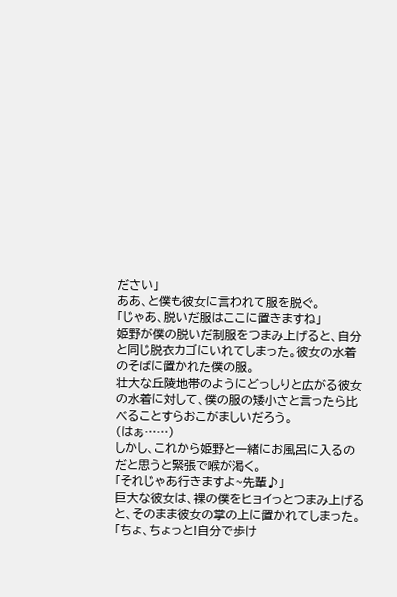ださい」
ああ、と僕も彼女に言われて服を脱ぐ。
「じゃあ、脱いだ服はここに置きますね」
姫野が僕の脱いだ制服をつまみ上げると、自分と同じ脱衣カゴにいれてしまった。彼女の水着のそばに置かれた僕の服。
壮大な丘陵地帯のようにどっしりと広がる彼女の水着に対して、僕の服の矮小さと言ったら比べることすらおこがましいだろう。
(はぁ……)
しかし、これから姫野と一緒にお風呂に入るのだと思うと緊張で喉が渇く。
「それじゃあ行きますよ~先輩♪」
巨大な彼女は、裸の僕をヒョイっとつまみ上げると、そのまま彼女の掌の上に置かれてしまった。
「ちょ、ちょっと!自分で歩け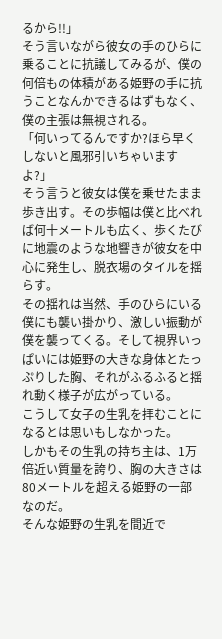るから!!」
そう言いながら彼女の手のひらに乗ることに抗議してみるが、僕の何倍もの体積がある姫野の手に抗うことなんかできるはずもなく、僕の主張は無視される。
「何いってるんですか?ほら早くしないと風邪引いちゃいますよ?」
そう言うと彼女は僕を乗せたまま歩き出す。その歩幅は僕と比べれば何十メートルも広く、歩くたびに地震のような地響きが彼女を中心に発生し、脱衣場のタイルを揺らす。
その揺れは当然、手のひらにいる僕にも襲い掛かり、激しい振動が僕を襲ってくる。そして視界いっぱいには姫野の大きな身体とたっぷりした胸、それがふるふると揺れ動く様子が広がっている。
こうして女子の生乳を拝むことになるとは思いもしなかった。
しかもその生乳の持ち主は、1万倍近い質量を誇り、胸の大きさは80メートルを超える姫野の一部なのだ。
そんな姫野の生乳を間近で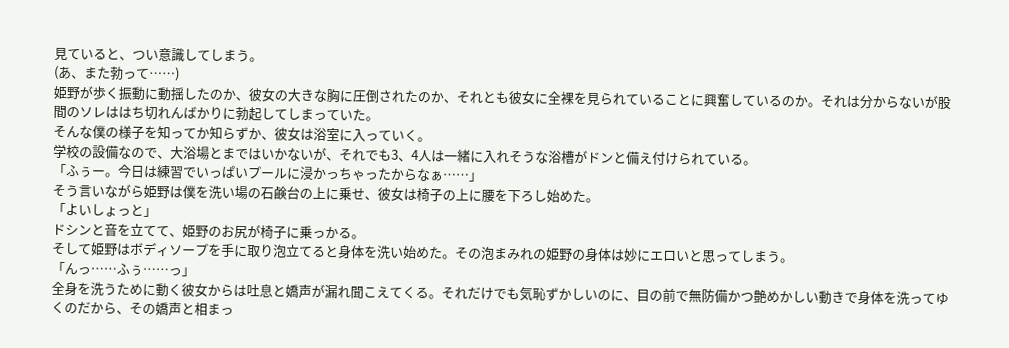見ていると、つい意識してしまう。
(あ、また勃って……)
姫野が歩く振動に動揺したのか、彼女の大きな胸に圧倒されたのか、それとも彼女に全裸を見られていることに興奮しているのか。それは分からないが股間のソレははち切れんばかりに勃起してしまっていた。
そんな僕の様子を知ってか知らずか、彼女は浴室に入っていく。
学校の設備なので、大浴場とまではいかないが、それでも3、4人は一緒に入れそうな浴槽がドンと備え付けられている。
「ふぅー。今日は練習でいっぱいプールに浸かっちゃったからなぁ……」
そう言いながら姫野は僕を洗い場の石鹸台の上に乗せ、彼女は椅子の上に腰を下ろし始めた。
「よいしょっと」
ドシンと音を立てて、姫野のお尻が椅子に乗っかる。
そして姫野はボディソープを手に取り泡立てると身体を洗い始めた。その泡まみれの姫野の身体は妙にエロいと思ってしまう。
「んっ……ふぅ……っ」
全身を洗うために動く彼女からは吐息と嬌声が漏れ聞こえてくる。それだけでも気恥ずかしいのに、目の前で無防備かつ艶めかしい動きで身体を洗ってゆくのだから、その嬌声と相まっ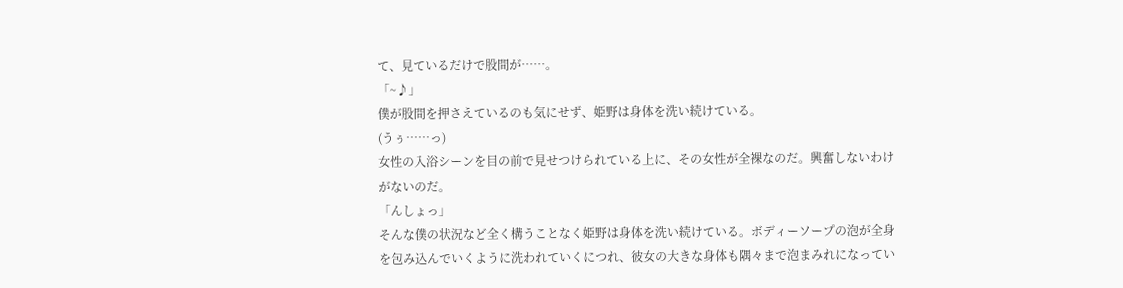て、見ているだけで股間が……。
「~♪」
僕が股間を押さえているのも気にせず、姫野は身体を洗い続けている。
(うぅ……っ)
女性の入浴シーンを目の前で見せつけられている上に、その女性が全裸なのだ。興奮しないわけがないのだ。
「んしょっ」
そんな僕の状況など全く構うことなく姫野は身体を洗い続けている。ボディーソープの泡が全身を包み込んでいくように洗われていくにつれ、彼女の大きな身体も隅々まで泡まみれになってい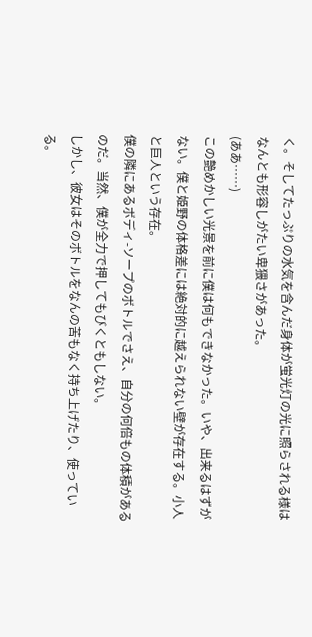く。そしてたっぷりの水気を含んだ身体が蛍光灯の光に照らされる様はなんとも形容しがたい卑猥さがあった。
(ああ……)
この艶めかしい光景を前に僕は何もできなかった。いや、出来るはずがない。僕と姫野の体格差には絶対的に越えられない壁が存在する。小人と巨人という存在。
僕の隣にあるボディ-ソープのボトルでさえ、自分の何倍もの体積があるのだ。当然、僕が全力で押してもびくともしない。
しかし、彼女はそのボトルをなんの苦もなく持ち上げたり、使っている。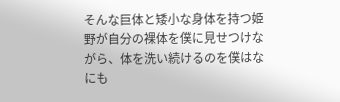そんな巨体と矮小な身体を持つ姫野が自分の裸体を僕に見せつけながら、体を洗い続けるのを僕はなにも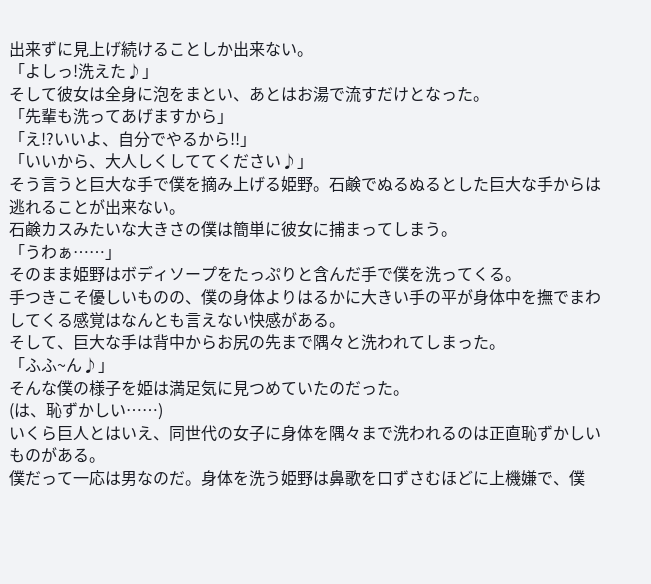出来ずに見上げ続けることしか出来ない。
「よしっ!洗えた♪」
そして彼女は全身に泡をまとい、あとはお湯で流すだけとなった。
「先輩も洗ってあげますから」
「え!?いいよ、自分でやるから!!」
「いいから、大人しくしててください♪」
そう言うと巨大な手で僕を摘み上げる姫野。石鹸でぬるぬるとした巨大な手からは逃れることが出来ない。
石鹸カスみたいな大きさの僕は簡単に彼女に捕まってしまう。
「うわぁ……」
そのまま姫野はボディソープをたっぷりと含んだ手で僕を洗ってくる。
手つきこそ優しいものの、僕の身体よりはるかに大きい手の平が身体中を撫でまわしてくる感覚はなんとも言えない快感がある。
そして、巨大な手は背中からお尻の先まで隅々と洗われてしまった。
「ふふ~ん♪」
そんな僕の様子を姫は満足気に見つめていたのだった。
(は、恥ずかしい……)
いくら巨人とはいえ、同世代の女子に身体を隅々まで洗われるのは正直恥ずかしいものがある。
僕だって一応は男なのだ。身体を洗う姫野は鼻歌を口ずさむほどに上機嫌で、僕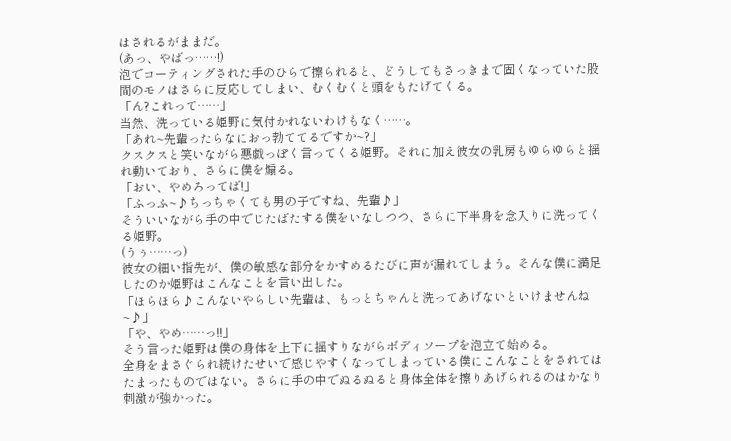はされるがままだ。
(あっ、やばっ……!)
泡でコーティングされた手のひらで擦られると、どうしてもさっきまで固くなっていた股間のモノはさらに反応してしまい、むくむくと頭をもたげてくる。
「ん?これって……」
当然、洗っている姫野に気付かれないわけもなく……。
「あれ~先輩ったらなにおっ勃ててるですか~?」
クスクスと笑いながら悪戯っぽく言ってくる姫野。それに加え彼女の乳房もゆらゆらと揺れ動いており、さらに僕を煽る。
「おい、やめろってば!」
「ふっふ~♪ちっちゃくても男の子ですね、先輩♪」
そういいながら手の中でじたばたする僕をいなしつつ、さらに下半身を念入りに洗ってくる姫野。
(うぅ……っ)
彼女の細い指先が、僕の敏感な部分をかすめるたびに声が漏れてしまう。そんな僕に満足したのか姫野はこんなことを言い出した。
「ほらほら♪こんないやらしい先輩は、もっとちゃんと洗ってあげないといけませんね~♪」
「や、やめ……っ!!」
そう言った姫野は僕の身体を上下に揺すりながらボディソープを泡立て始める。
全身をまさぐられ続けたせいで感じやすくなってしまっている僕にこんなことをされてはたまったものではない。さらに手の中でぬるぬると身体全体を擦りあげられるのはかなり刺激が強かった。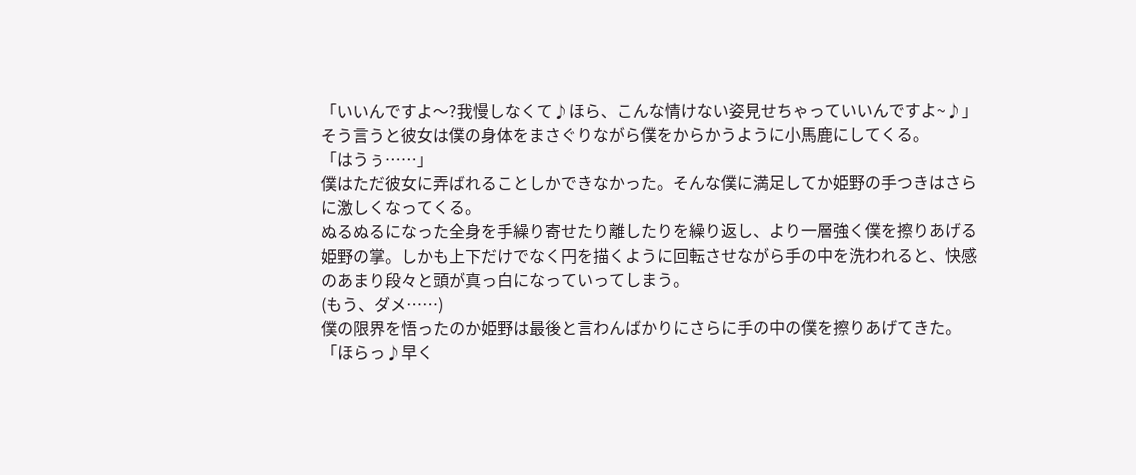「いいんですよ〜?我慢しなくて♪ほら、こんな情けない姿見せちゃっていいんですよ~♪」
そう言うと彼女は僕の身体をまさぐりながら僕をからかうように小馬鹿にしてくる。
「はうぅ……」
僕はただ彼女に弄ばれることしかできなかった。そんな僕に満足してか姫野の手つきはさらに激しくなってくる。
ぬるぬるになった全身を手繰り寄せたり離したりを繰り返し、より一層強く僕を擦りあげる姫野の掌。しかも上下だけでなく円を描くように回転させながら手の中を洗われると、快感のあまり段々と頭が真っ白になっていってしまう。
(もう、ダメ……)
僕の限界を悟ったのか姫野は最後と言わんばかりにさらに手の中の僕を擦りあげてきた。
「ほらっ♪早く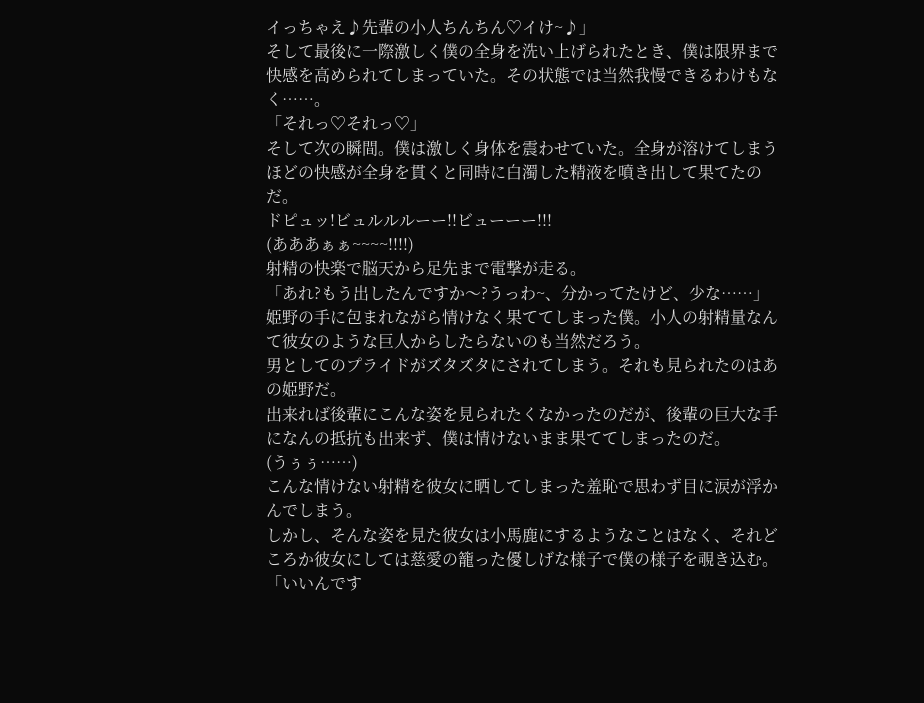イっちゃえ♪先輩の小人ちんちん♡イけ~♪」
そして最後に一際激しく僕の全身を洗い上げられたとき、僕は限界まで快感を高められてしまっていた。その状態では当然我慢できるわけもなく……。
「それっ♡それっ♡」
そして次の瞬間。僕は激しく身体を震わせていた。全身が溶けてしまうほどの快感が全身を貫くと同時に白濁した精液を噴き出して果てたのだ。
ドピュッ!ビュルルルーー!!ビューーー!!!
(あああぁぁ~~~~!!!!)
射精の快楽で脳天から足先まで電撃が走る。
「あれ?もう出したんですか〜?うっわ~、分かってたけど、少な……」
姫野の手に包まれながら情けなく果ててしまった僕。小人の射精量なんて彼女のような巨人からしたらないのも当然だろう。
男としてのプライドがズタズタにされてしまう。それも見られたのはあの姫野だ。
出来れば後輩にこんな姿を見られたくなかったのだが、後輩の巨大な手になんの抵抗も出来ず、僕は情けないまま果ててしまったのだ。
(うぅぅ……)
こんな情けない射精を彼女に晒してしまった羞恥で思わず目に涙が浮かんでしまう。
しかし、そんな姿を見た彼女は小馬鹿にするようなことはなく、それどころか彼女にしては慈愛の籠った優しげな様子で僕の様子を覗き込む。
「いいんです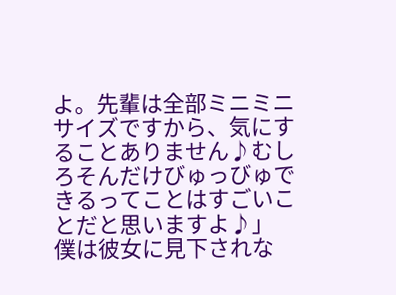よ。先輩は全部ミニミニサイズですから、気にすることありません♪むしろそんだけびゅっびゅできるってことはすごいことだと思いますよ♪」
僕は彼女に見下されな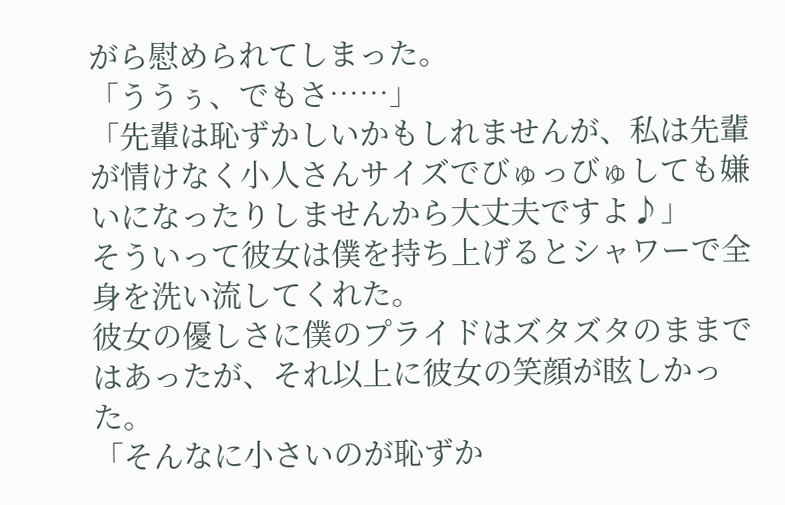がら慰められてしまった。
「ううぅ、でもさ……」
「先輩は恥ずかしいかもしれませんが、私は先輩が情けなく小人さんサイズでびゅっびゅしても嫌いになったりしませんから大丈夫ですよ♪」
そういって彼女は僕を持ち上げるとシャワーで全身を洗い流してくれた。
彼女の優しさに僕のプライドはズタズタのままではあったが、それ以上に彼女の笑顔が眩しかった。
「そんなに小さいのが恥ずか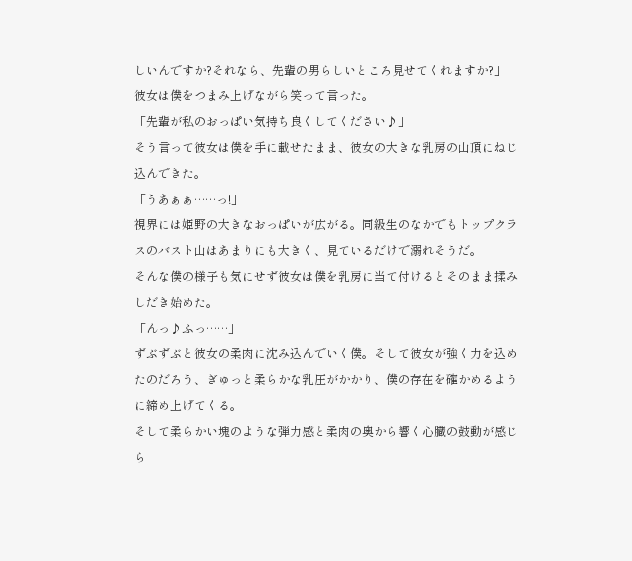しいんですか?それなら、先輩の男らしいところ見せてくれますか?」
彼女は僕をつまみ上げながら笑って言った。
「先輩が私のおっぱい気持ち良くしてください♪」
そう言って彼女は僕を手に載せたまま、彼女の大きな乳房の山頂にねじ込んできた。
「うあぁぁ……っ!」
視界には姫野の大きなおっぱいが広がる。同級生のなかでもトップクラスのバスト山はあまりにも大きく、見ているだけで溺れそうだ。
そんな僕の様子も気にせず彼女は僕を乳房に当て付けるとそのまま揉みしだき始めた。
「んっ♪ふっ……」
ずぶずぶと彼女の柔肉に沈み込んでいく僕。そして彼女が強く力を込めたのだろう、ぎゅっと柔らかな乳圧がかかり、僕の存在を確かめるように締め上げてくる。
そして柔らかい塊のような弾力感と柔肉の奥から響く心臓の鼓動が感じら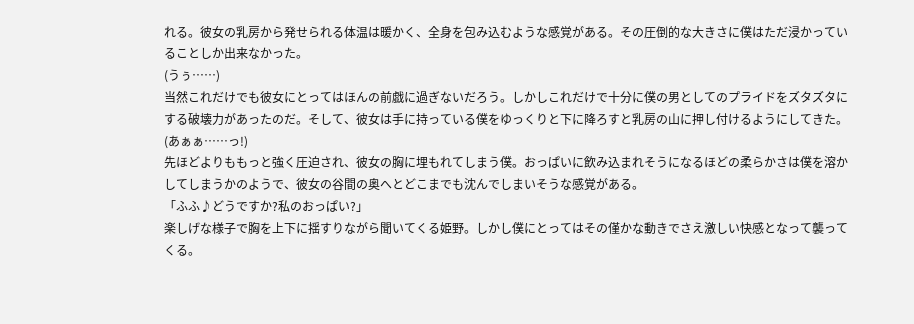れる。彼女の乳房から発せられる体温は暖かく、全身を包み込むような感覚がある。その圧倒的な大きさに僕はただ浸かっていることしか出来なかった。
(うぅ……)
当然これだけでも彼女にとってはほんの前戯に過ぎないだろう。しかしこれだけで十分に僕の男としてのプライドをズタズタにする破壊力があったのだ。そして、彼女は手に持っている僕をゆっくりと下に降ろすと乳房の山に押し付けるようにしてきた。
(あぁぁ……っ!)
先ほどよりももっと強く圧迫され、彼女の胸に埋もれてしまう僕。おっぱいに飲み込まれそうになるほどの柔らかさは僕を溶かしてしまうかのようで、彼女の谷間の奥へとどこまでも沈んでしまいそうな感覚がある。
「ふふ♪どうですか?私のおっぱい?」
楽しげな様子で胸を上下に揺すりながら聞いてくる姫野。しかし僕にとってはその僅かな動きでさえ激しい快感となって襲ってくる。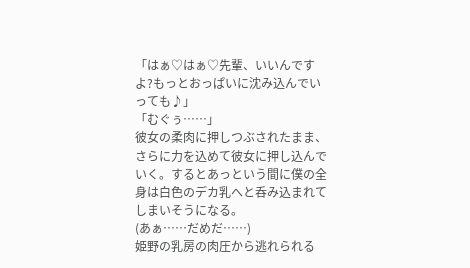「はぁ♡はぁ♡先輩、いいんですよ?もっとおっぱいに沈み込んでいっても♪」
「むぐぅ……」
彼女の柔肉に押しつぶされたまま、さらに力を込めて彼女に押し込んでいく。するとあっという間に僕の全身は白色のデカ乳へと呑み込まれてしまいそうになる。
(あぁ……だめだ……)
姫野の乳房の肉圧から逃れられる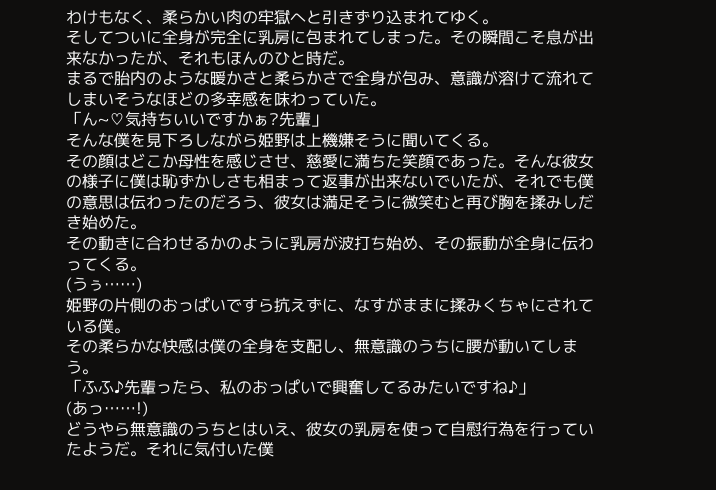わけもなく、柔らかい肉の牢獄へと引きずり込まれてゆく。
そしてついに全身が完全に乳房に包まれてしまった。その瞬間こそ息が出来なかったが、それもほんのひと時だ。
まるで胎内のような暖かさと柔らかさで全身が包み、意識が溶けて流れてしまいそうなほどの多幸感を味わっていた。
「ん~♡気持ちいいですかぁ?先輩」
そんな僕を見下ろしながら姫野は上機嫌そうに聞いてくる。
その顔はどこか母性を感じさせ、慈愛に満ちた笑顔であった。そんな彼女の様子に僕は恥ずかしさも相まって返事が出来ないでいたが、それでも僕の意思は伝わったのだろう、彼女は満足そうに微笑むと再び胸を揉みしだき始めた。
その動きに合わせるかのように乳房が波打ち始め、その振動が全身に伝わってくる。
(うぅ……)
姫野の片側のおっぱいですら抗えずに、なすがままに揉みくちゃにされている僕。
その柔らかな快感は僕の全身を支配し、無意識のうちに腰が動いてしまう。
「ふふ♪先輩ったら、私のおっぱいで興奮してるみたいですね♪」
(あっ……!)
どうやら無意識のうちとはいえ、彼女の乳房を使って自慰行為を行っていたようだ。それに気付いた僕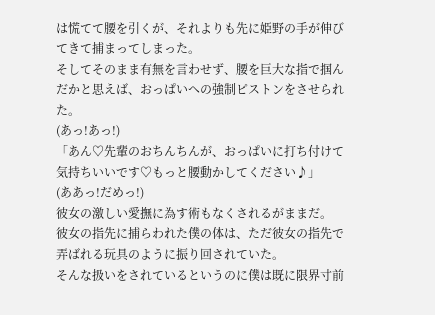は慌てて腰を引くが、それよりも先に姫野の手が伸びてきて捕まってしまった。
そしてそのまま有無を言わせず、腰を巨大な指で掴んだかと思えば、おっぱいへの強制ピストンをさせられた。
(あっ!あっ!)
「あん♡先輩のおちんちんが、おっぱいに打ち付けて気持ちいいです♡もっと腰動かしてください♪」
(ああっ!だめっ!)
彼女の激しい愛撫に為す術もなくされるがままだ。
彼女の指先に捕らわれた僕の体は、ただ彼女の指先で弄ばれる玩具のように振り回されていた。
そんな扱いをされているというのに僕は既に限界寸前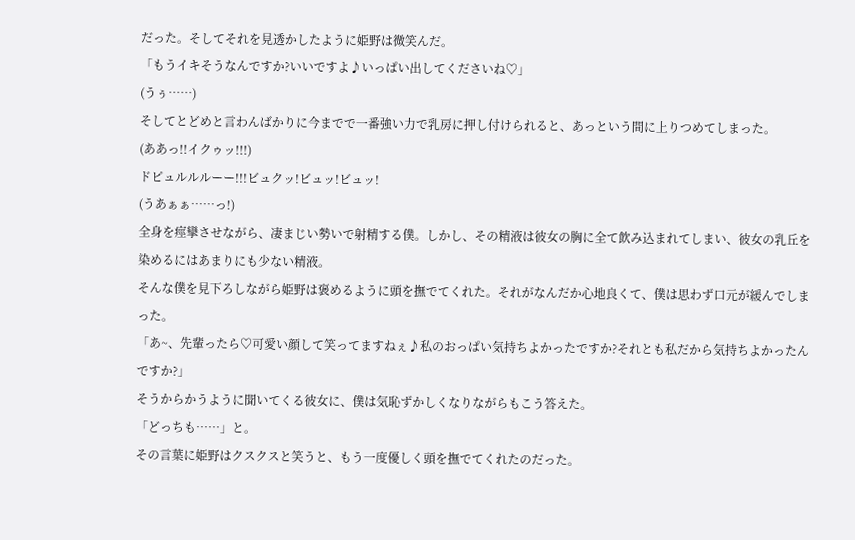だった。そしてそれを見透かしたように姫野は微笑んだ。
「もうイキそうなんですか?いいですよ♪いっぱい出してくださいね♡」
(うぅ……)
そしてとどめと言わんばかりに今までで一番強い力で乳房に押し付けられると、あっという間に上りつめてしまった。
(ああっ!!イクゥッ!!!)
ドピュルルルーー!!!ビュクッ!ビュッ!ビュッ!
(うあぁぁ……っ!)
全身を痙攣させながら、凄まじい勢いで射精する僕。しかし、その精液は彼女の胸に全て飲み込まれてしまい、彼女の乳丘を染めるにはあまりにも少ない精液。
そんな僕を見下ろしながら姫野は褒めるように頭を撫でてくれた。それがなんだか心地良くて、僕は思わず口元が緩んでしまった。
「あ~、先輩ったら♡可愛い顔して笑ってますねぇ♪私のおっぱい気持ちよかったですか?それとも私だから気持ちよかったんですか?」
そうからかうように聞いてくる彼女に、僕は気恥ずかしくなりながらもこう答えた。
「どっちも……」と。
その言葉に姫野はクスクスと笑うと、もう一度優しく頭を撫でてくれたのだった。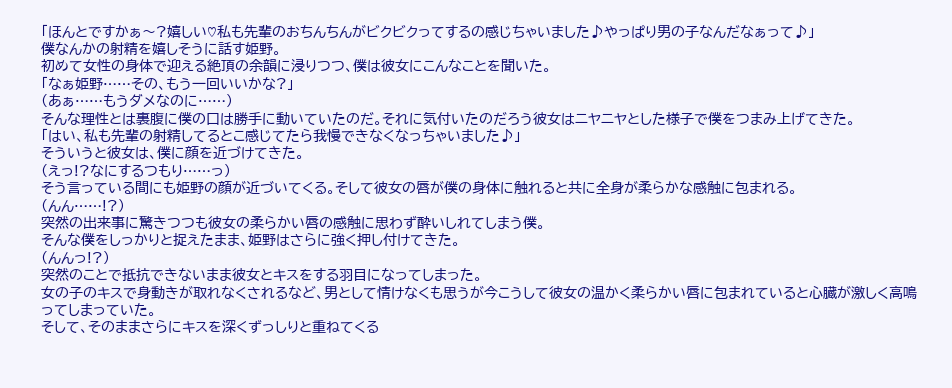「ほんとですかぁ〜?嬉しい♡私も先輩のおちんちんがビクビクってするの感じちゃいました♪やっぱり男の子なんだなぁって♪」
僕なんかの射精を嬉しそうに話す姫野。
初めて女性の身体で迎える絶頂の余韻に浸りつつ、僕は彼女にこんなことを聞いた。
「なぁ姫野……その、もう一回いいかな?」
(あぁ……もうダメなのに……)
そんな理性とは裏腹に僕の口は勝手に動いていたのだ。それに気付いたのだろう彼女はニヤニヤとした様子で僕をつまみ上げてきた。
「はい、私も先輩の射精してるとこ感じてたら我慢できなくなっちゃいました♪」
そういうと彼女は、僕に顔を近づけてきた。
(えっ!?なにするつもり……っ)
そう言っている間にも姫野の顔が近づいてくる。そして彼女の唇が僕の身体に触れると共に全身が柔らかな感触に包まれる。
(んん……!?)
突然の出来事に驚きつつも彼女の柔らかい唇の感触に思わず酔いしれてしまう僕。
そんな僕をしっかりと捉えたまま、姫野はさらに強く押し付けてきた。
(んんっ!?)
突然のことで抵抗できないまま彼女とキスをする羽目になってしまった。
女の子のキスで身動きが取れなくされるなど、男として情けなくも思うが今こうして彼女の温かく柔らかい唇に包まれていると心臓が激しく高鳴ってしまっていた。
そして、そのままさらにキスを深くずっしりと重ねてくる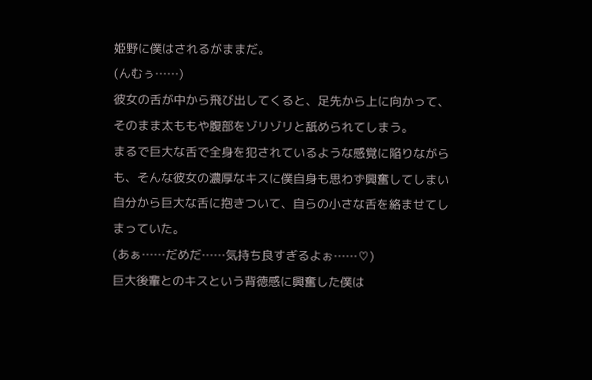姫野に僕はされるがままだ。
(んむぅ……)
彼女の舌が中から飛び出してくると、足先から上に向かって、そのまま太ももや腹部をゾリゾリと舐められてしまう。
まるで巨大な舌で全身を犯されているような感覚に陥りながらも、そんな彼女の濃厚なキスに僕自身も思わず興奮してしまい自分から巨大な舌に抱きついて、自らの小さな舌を絡ませてしまっていた。
(あぁ……だめだ……気持ち良すぎるよぉ……♡)
巨大後輩とのキスという背徳感に興奮した僕は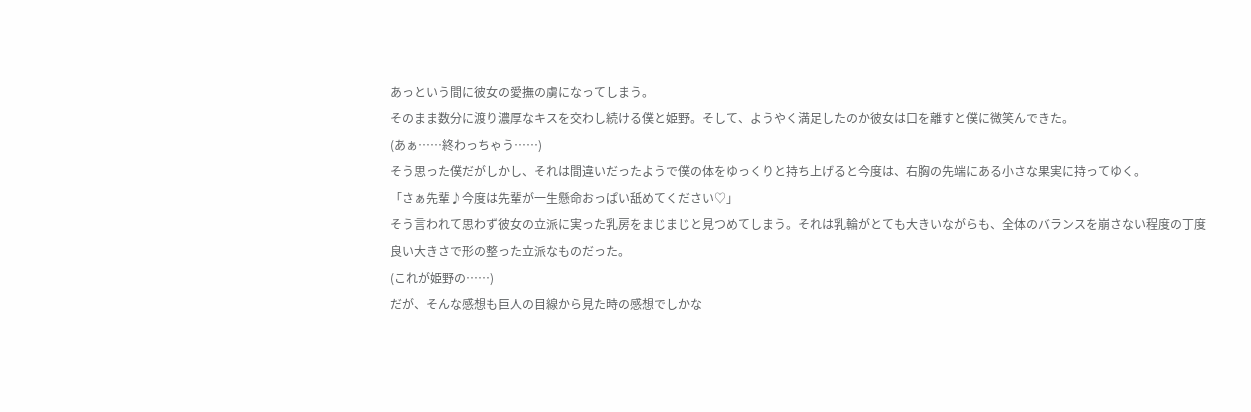あっという間に彼女の愛撫の虜になってしまう。
そのまま数分に渡り濃厚なキスを交わし続ける僕と姫野。そして、ようやく満足したのか彼女は口を離すと僕に微笑んできた。
(あぁ……終わっちゃう……)
そう思った僕だがしかし、それは間違いだったようで僕の体をゆっくりと持ち上げると今度は、右胸の先端にある小さな果実に持ってゆく。
「さぁ先輩♪今度は先輩が一生懸命おっぱい舐めてください♡」
そう言われて思わず彼女の立派に実った乳房をまじまじと見つめてしまう。それは乳輪がとても大きいながらも、全体のバランスを崩さない程度の丁度良い大きさで形の整った立派なものだった。
(これが姫野の……)
だが、そんな感想も巨人の目線から見た時の感想でしかな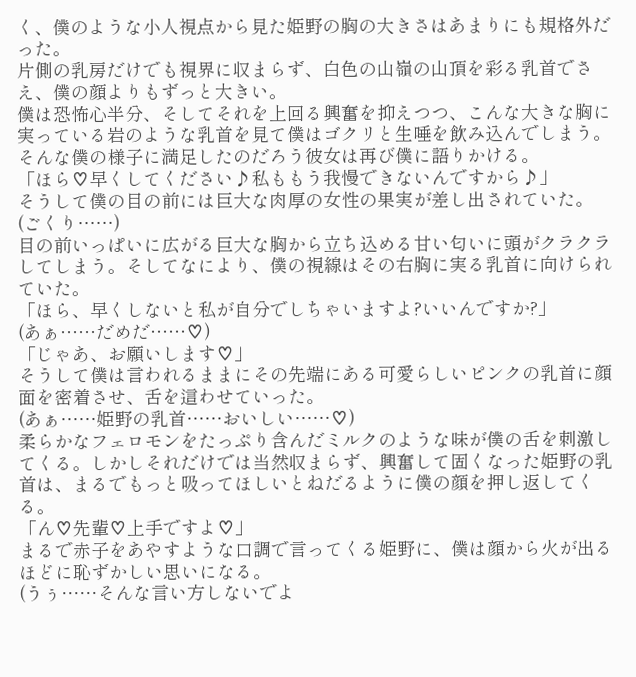く、僕のような小人視点から見た姫野の胸の大きさはあまりにも規格外だった。
片側の乳房だけでも視界に収まらず、白色の山嶺の山頂を彩る乳首でさえ、僕の顔よりもずっと大きい。
僕は恐怖心半分、そしてそれを上回る興奮を抑えつつ、こんな大きな胸に実っている岩のような乳首を見て僕はゴクリと生唾を飲み込んでしまう。
そんな僕の様子に満足したのだろう彼女は再び僕に語りかける。
「ほら♡早くしてください♪私ももう我慢できないんですから♪」
そうして僕の目の前には巨大な肉厚の女性の果実が差し出されていた。
(ごくり……)
目の前いっぱいに広がる巨大な胸から立ち込める甘い匂いに頭がクラクラしてしまう。そしてなにより、僕の視線はその右胸に実る乳首に向けられていた。
「ほら、早くしないと私が自分でしちゃいますよ?いいんですか?」
(あぁ……だめだ……♡)
「じゃあ、お願いします♡」
そうして僕は言われるままにその先端にある可愛らしいピンクの乳首に顔面を密着させ、舌を這わせていった。
(あぁ……姫野の乳首……おいしい……♡)
柔らかなフェロモンをたっぷり含んだミルクのような味が僕の舌を刺激してくる。しかしそれだけでは当然収まらず、興奮して固くなった姫野の乳首は、まるでもっと吸ってほしいとねだるように僕の顔を押し返してくる。
「ん♡先輩♡上手ですよ♡」
まるで赤子をあやすような口調で言ってくる姫野に、僕は顔から火が出るほどに恥ずかしい思いになる。
(うぅ……そんな言い方しないでよ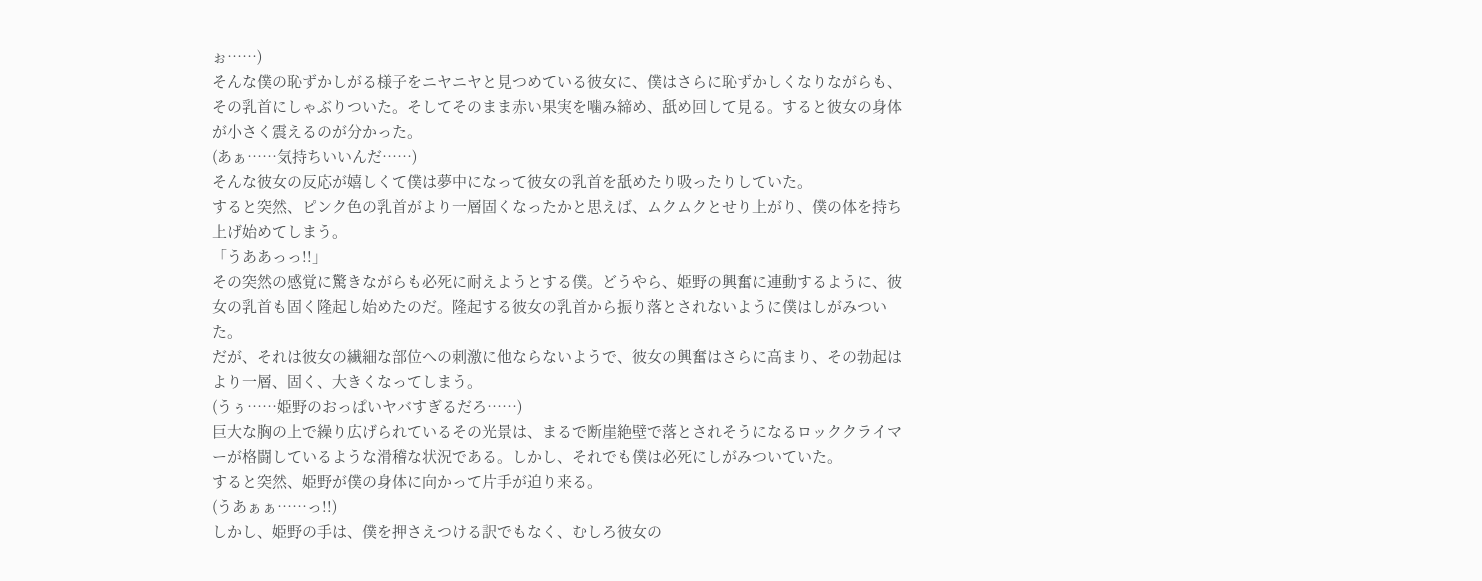ぉ……)
そんな僕の恥ずかしがる様子をニヤニヤと見つめている彼女に、僕はさらに恥ずかしくなりながらも、その乳首にしゃぶりついた。そしてそのまま赤い果実を噛み締め、舐め回して見る。すると彼女の身体が小さく震えるのが分かった。
(あぁ……気持ちいいんだ……)
そんな彼女の反応が嬉しくて僕は夢中になって彼女の乳首を舐めたり吸ったりしていた。
すると突然、ピンク色の乳首がより一層固くなったかと思えば、ムクムクとせり上がり、僕の体を持ち上げ始めてしまう。
「うああっっ!!」
その突然の感覚に驚きながらも必死に耐えようとする僕。どうやら、姫野の興奮に連動するように、彼女の乳首も固く隆起し始めたのだ。隆起する彼女の乳首から振り落とされないように僕はしがみついた。
だが、それは彼女の繊細な部位への刺激に他ならないようで、彼女の興奮はさらに高まり、その勃起はより一層、固く、大きくなってしまう。
(うぅ……姫野のおっぱいヤバすぎるだろ……)
巨大な胸の上で繰り広げられているその光景は、まるで断崖絶壁で落とされそうになるロッククライマーが格闘しているような滑稽な状況である。しかし、それでも僕は必死にしがみついていた。
すると突然、姫野が僕の身体に向かって片手が迫り来る。
(うあぁぁ……っ!!)
しかし、姫野の手は、僕を押さえつける訳でもなく、むしろ彼女の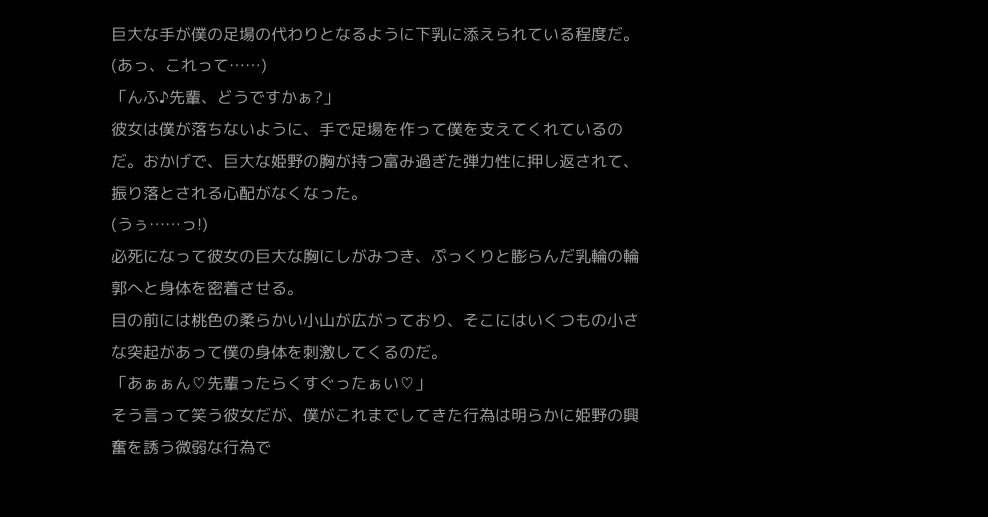巨大な手が僕の足場の代わりとなるように下乳に添えられている程度だ。
(あっ、これって……)
「んふ♪先輩、どうですかぁ?」
彼女は僕が落ちないように、手で足場を作って僕を支えてくれているのだ。おかげで、巨大な姫野の胸が持つ富み過ぎた弾力性に押し返されて、振り落とされる心配がなくなった。
(うぅ……っ!)
必死になって彼女の巨大な胸にしがみつき、ぷっくりと膨らんだ乳輪の輪郭へと身体を密着させる。
目の前には桃色の柔らかい小山が広がっており、そこにはいくつもの小さな突起があって僕の身体を刺激してくるのだ。
「あぁぁん♡先輩ったらくすぐったぁい♡」
そう言って笑う彼女だが、僕がこれまでしてきた行為は明らかに姫野の興奮を誘う微弱な行為で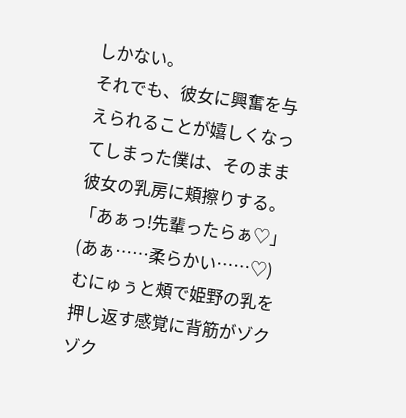しかない。
それでも、彼女に興奮を与えられることが嬉しくなってしまった僕は、そのまま彼女の乳房に頬擦りする。
「あぁっ!先輩ったらぁ♡」
(あぁ……柔らかい……♡)
むにゅぅと頰で姫野の乳を押し返す感覚に背筋がゾクゾク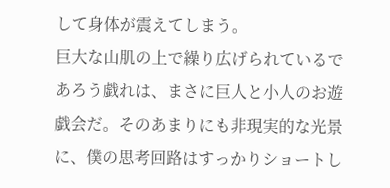して身体が震えてしまう。
巨大な山肌の上で繰り広げられているであろう戯れは、まさに巨人と小人のお遊戯会だ。そのあまりにも非現実的な光景に、僕の思考回路はすっかりショートし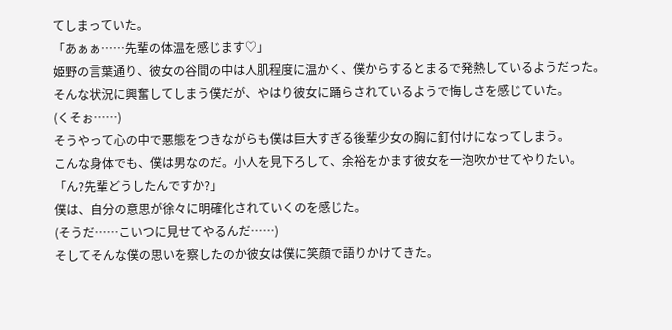てしまっていた。
「あぁぁ……先輩の体温を感じます♡」
姫野の言葉通り、彼女の谷間の中は人肌程度に温かく、僕からするとまるで発熱しているようだった。
そんな状況に興奮してしまう僕だが、やはり彼女に踊らされているようで悔しさを感じていた。
(くそぉ……)
そうやって心の中で悪態をつきながらも僕は巨大すぎる後輩少女の胸に釘付けになってしまう。
こんな身体でも、僕は男なのだ。小人を見下ろして、余裕をかます彼女を一泡吹かせてやりたい。
「ん?先輩どうしたんですか?」
僕は、自分の意思が徐々に明確化されていくのを感じた。
(そうだ……こいつに見せてやるんだ……)
そしてそんな僕の思いを察したのか彼女は僕に笑顔で語りかけてきた。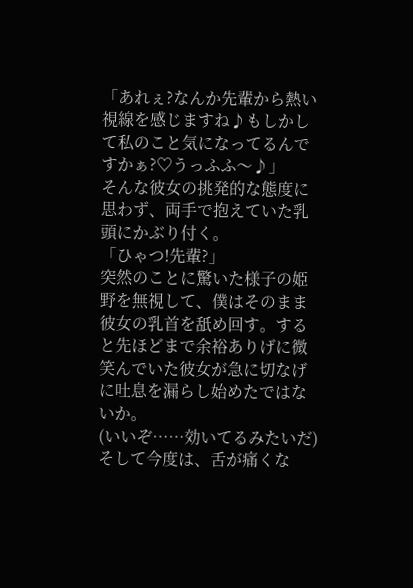「あれぇ?なんか先輩から熱い視線を感じますね♪もしかして私のこと気になってるんですかぁ?♡うっふふ〜♪」
そんな彼女の挑発的な態度に思わず、両手で抱えていた乳頭にかぶり付く。
「ひゃつ!先輩?」
突然のことに驚いた様子の姫野を無視して、僕はそのまま彼女の乳首を舐め回す。すると先ほどまで余裕ありげに微笑んでいた彼女が急に切なげに吐息を漏らし始めたではないか。
(いいぞ……効いてるみたいだ)
そして今度は、舌が痛くな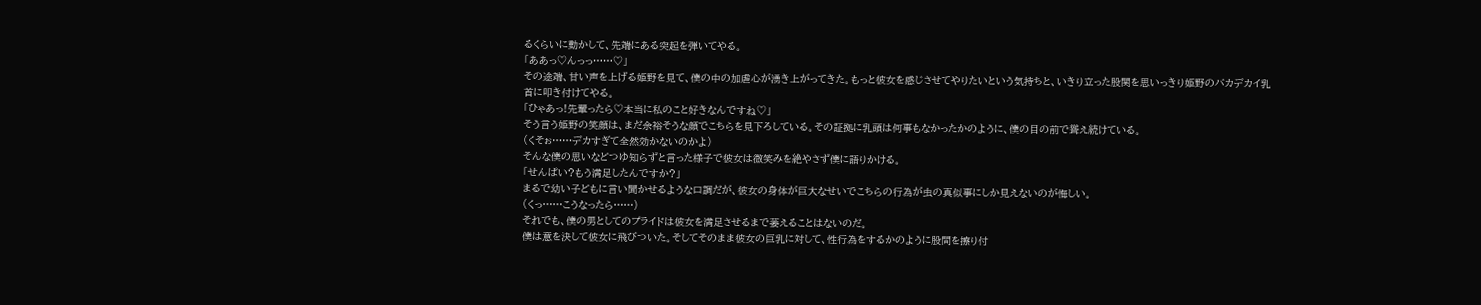るくらいに動かして、先端にある突起を弾いてやる。
「ああっ♡んっっ……♡」
その途端、甘い声を上げる姫野を見て、僕の中の加虐心が湧き上がってきた。もっと彼女を感じさせてやりたいという気持ちと、いきり立った股関を思いっきり姫野のバカデカイ乳首に叩き付けてやる。
「ひゃあっ!先輩ったら♡本当に私のこと好きなんですね♡」
そう言う姫野の笑顔は、まだ余裕そうな顔でこちらを見下ろしている。その証拠に乳頭は何事もなかったかのように、僕の目の前で聳え続けている。
(くそぉ……デカすぎて全然効かないのかよ)
そんな僕の思いなどつゆ知らずと言った様子で彼女は微笑みを絶やさず僕に語りかける。
「せんぱい?もう満足したんですか?」
まるで幼い子どもに言い聞かせるような口調だが、彼女の身体が巨大なせいでこちらの行為が虫の真似事にしか見えないのが悔しい。
(くっ……こうなったら……)
それでも、僕の男としてのプライドは彼女を満足させるまで萎えることはないのだ。
僕は意を決して彼女に飛びついた。そしてそのまま彼女の巨乳に対して、性行為をするかのように股間を擦り付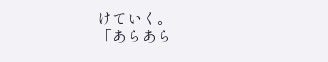けていく。
「あらあら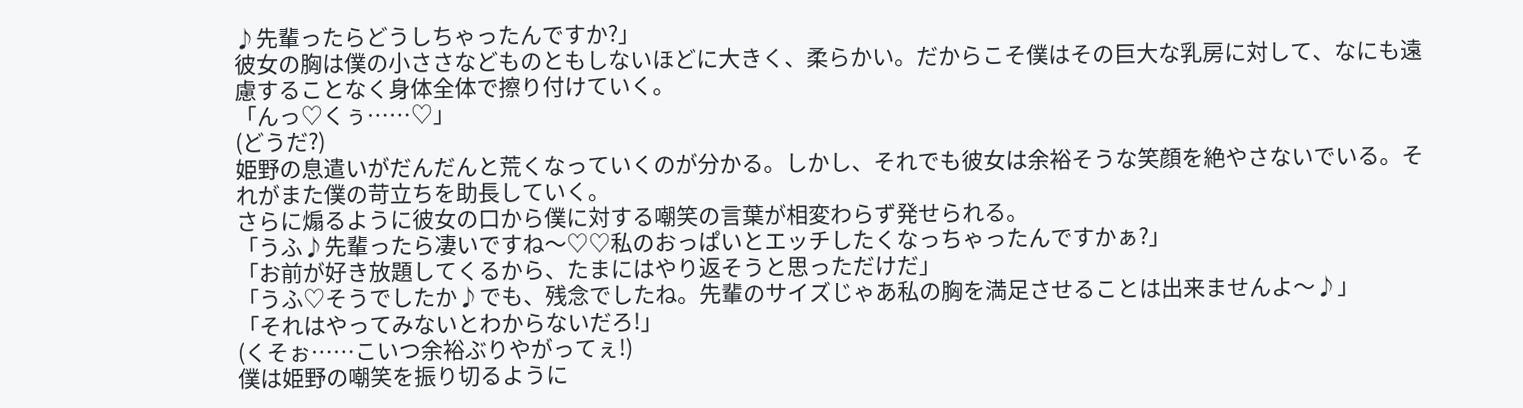♪先輩ったらどうしちゃったんですか?」
彼女の胸は僕の小ささなどものともしないほどに大きく、柔らかい。だからこそ僕はその巨大な乳房に対して、なにも遠慮することなく身体全体で擦り付けていく。
「んっ♡くぅ……♡」
(どうだ?)
姫野の息遣いがだんだんと荒くなっていくのが分かる。しかし、それでも彼女は余裕そうな笑顔を絶やさないでいる。それがまた僕の苛立ちを助長していく。
さらに煽るように彼女の口から僕に対する嘲笑の言葉が相変わらず発せられる。
「うふ♪先輩ったら凄いですね〜♡♡私のおっぱいとエッチしたくなっちゃったんですかぁ?」
「お前が好き放題してくるから、たまにはやり返そうと思っただけだ」
「うふ♡そうでしたか♪でも、残念でしたね。先輩のサイズじゃあ私の胸を満足させることは出来ませんよ〜♪」
「それはやってみないとわからないだろ!」
(くそぉ……こいつ余裕ぶりやがってぇ!)
僕は姫野の嘲笑を振り切るように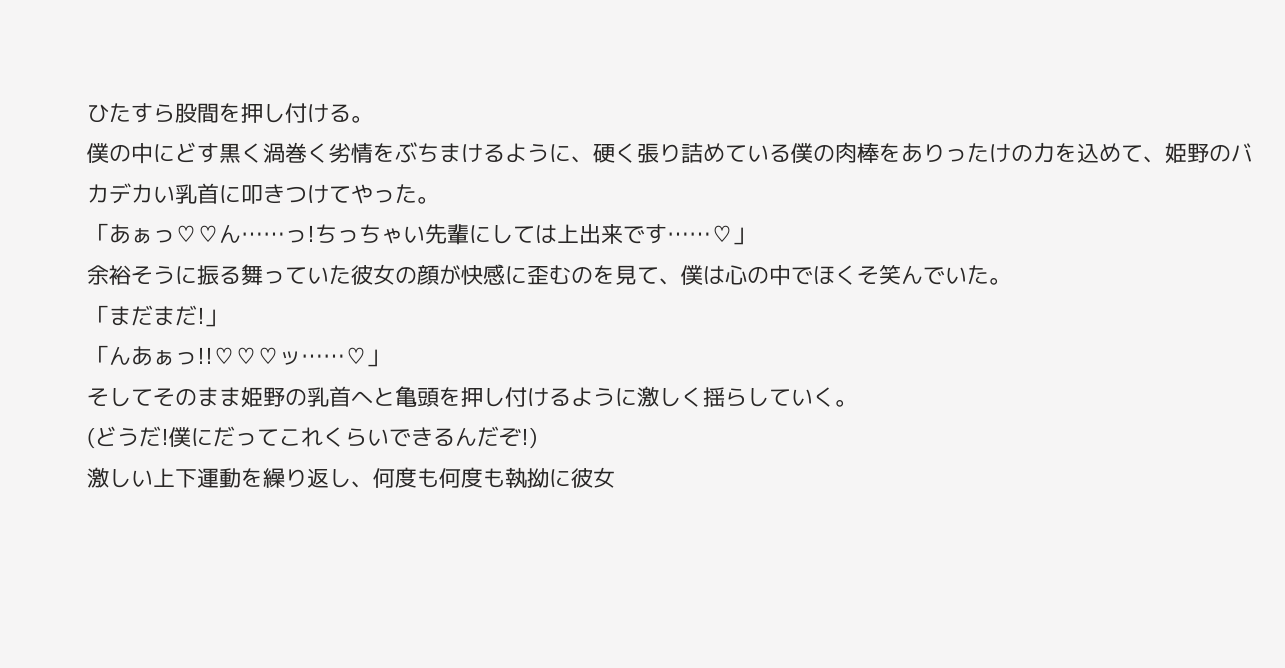ひたすら股間を押し付ける。
僕の中にどす黒く渦巻く劣情をぶちまけるように、硬く張り詰めている僕の肉棒をありったけの力を込めて、姫野のバカデカい乳首に叩きつけてやった。
「あぁっ♡♡ん……っ!ちっちゃい先輩にしては上出来です……♡」
余裕そうに振る舞っていた彼女の顔が快感に歪むのを見て、僕は心の中でほくそ笑んでいた。
「まだまだ!」
「んあぁっ!!♡♡♡ッ……♡」
そしてそのまま姫野の乳首へと亀頭を押し付けるように激しく揺らしていく。
(どうだ!僕にだってこれくらいできるんだぞ!)
激しい上下運動を繰り返し、何度も何度も執拗に彼女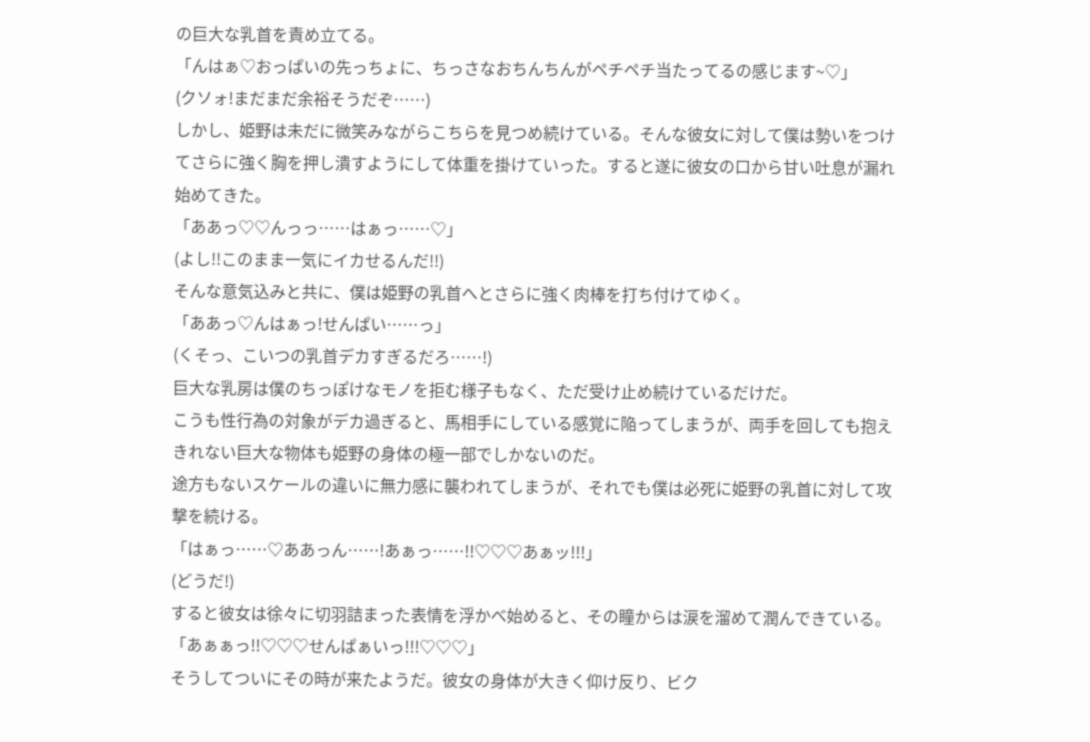の巨大な乳首を責め立てる。
「んはぁ♡おっぱいの先っちょに、ちっさなおちんちんがペチペチ当たってるの感じます~♡」
(クソォ!まだまだ余裕そうだぞ……)
しかし、姫野は未だに微笑みながらこちらを見つめ続けている。そんな彼女に対して僕は勢いをつけてさらに強く胸を押し潰すようにして体重を掛けていった。すると遂に彼女の口から甘い吐息が漏れ始めてきた。
「ああっ♡♡んっっ……はぁっ……♡」
(よし!!このまま一気にイカせるんだ!!)
そんな意気込みと共に、僕は姫野の乳首へとさらに強く肉棒を打ち付けてゆく。
「ああっ♡んはぁっ!せんぱい……っ」
(くそっ、こいつの乳首デカすぎるだろ……!)
巨大な乳房は僕のちっぽけなモノを拒む様子もなく、ただ受け止め続けているだけだ。
こうも性行為の対象がデカ過ぎると、馬相手にしている感覚に陥ってしまうが、両手を回しても抱えきれない巨大な物体も姫野の身体の極一部でしかないのだ。
途方もないスケールの違いに無力感に襲われてしまうが、それでも僕は必死に姫野の乳首に対して攻撃を続ける。
「はぁっ……♡ああっん……!あぁっ……!!♡♡♡あぁッ!!!」
(どうだ!)
すると彼女は徐々に切羽詰まった表情を浮かべ始めると、その瞳からは涙を溜めて潤んできている。
「あぁぁっ!!♡♡♡せんぱぁいっ!!!♡♡♡」
そうしてついにその時が来たようだ。彼女の身体が大きく仰け反り、ビク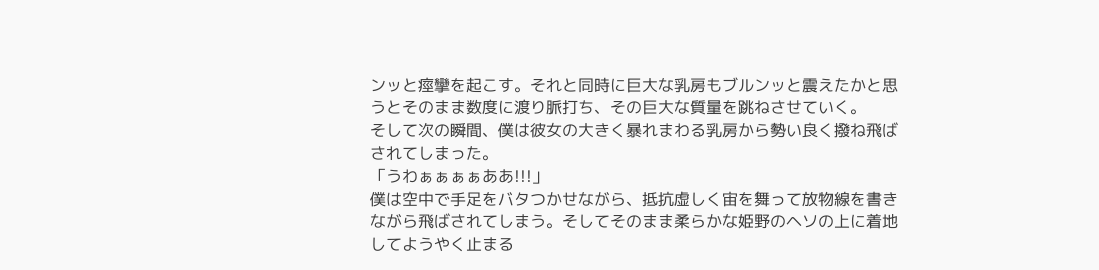ンッと痙攣を起こす。それと同時に巨大な乳房もブルンッと震えたかと思うとそのまま数度に渡り脈打ち、その巨大な質量を跳ねさせていく。
そして次の瞬間、僕は彼女の大きく暴れまわる乳房から勢い良く撥ね飛ばされてしまった。
「うわぁぁぁぁああ!!!」
僕は空中で手足をバタつかせながら、抵抗虚しく宙を舞って放物線を書きながら飛ばされてしまう。そしてそのまま柔らかな姫野のヘソの上に着地してようやく止まる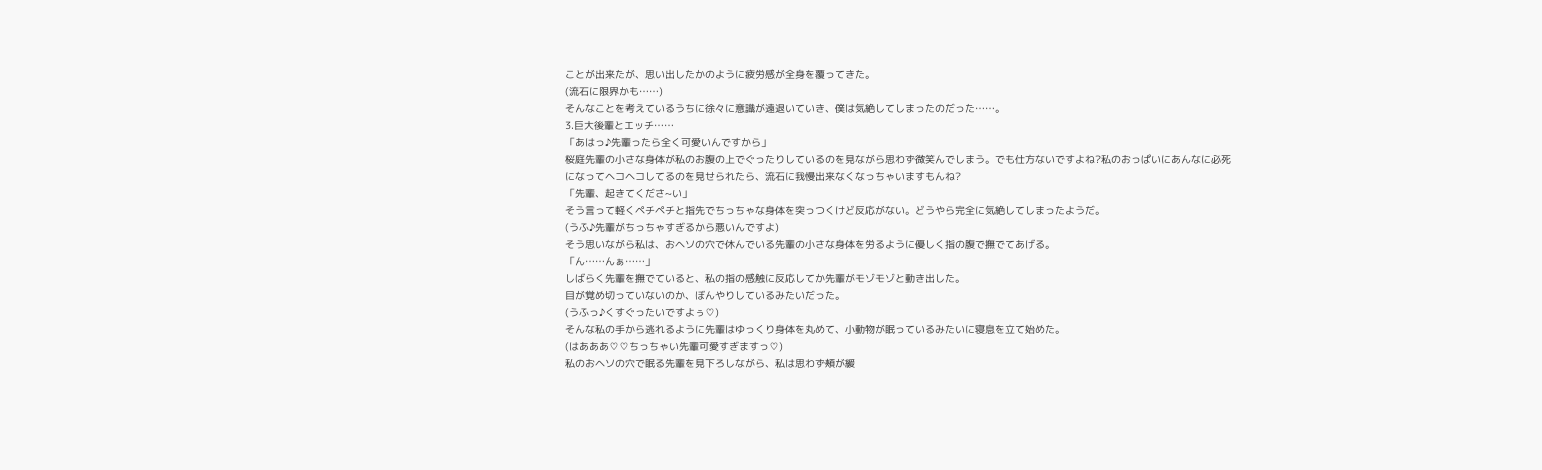ことが出来たが、思い出したかのように疲労感が全身を覆ってきた。
(流石に限界かも……)
そんなことを考えているうちに徐々に意識が遠退いていき、僕は気絶してしまったのだった……。
3.巨大後輩とエッチ……
「あはっ♪先輩ったら全く可愛いんですから」
桜庭先輩の小さな身体が私のお腹の上でぐったりしているのを見ながら思わず微笑んでしまう。でも仕方ないですよね?私のおっぱいにあんなに必死になってヘコヘコしてるのを見せられたら、流石に我慢出来なくなっちゃいますもんね?
「先輩、起きてくださ~い」
そう言って軽くペチペチと指先でちっちゃな身体を突っつくけど反応がない。どうやら完全に気絶してしまったようだ。
(うふ♪先輩がちっちゃすぎるから悪いんですよ)
そう思いながら私は、おヘソの穴で休んでいる先輩の小さな身体を労るように優しく指の腹で撫でてあげる。
「ん……んぁ……」
しばらく先輩を撫でていると、私の指の感触に反応してか先輩がモゾモゾと動き出した。
目が覚め切っていないのか、ぼんやりしているみたいだった。
(うふっ♪くすぐったいですよぅ♡)
そんな私の手から逃れるように先輩はゆっくり身体を丸めて、小動物が眠っているみたいに寝息を立て始めた。
(はあああ♡♡ちっちゃい先輩可愛すぎますっ♡)
私のおヘソの穴で眠る先輩を見下ろしながら、私は思わず頰が緩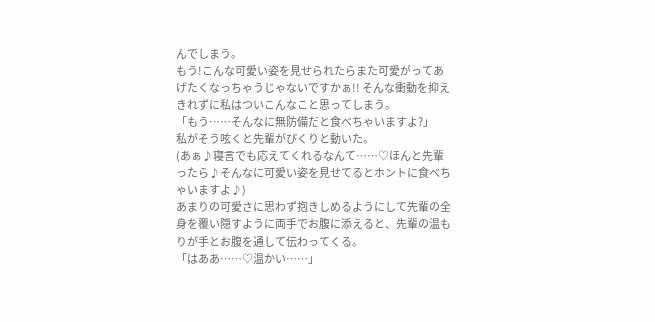んでしまう。
もう!こんな可愛い姿を見せられたらまた可愛がってあげたくなっちゃうじゃないですかぁ!! そんな衝動を抑えきれずに私はついこんなこと思ってしまう。
「もう……そんなに無防備だと食べちゃいますよ?」
私がそう呟くと先輩がぴくりと動いた。
(あぁ♪寝言でも応えてくれるなんて……♡ほんと先輩ったら♪そんなに可愛い姿を見せてるとホントに食べちゃいますよ♪)
あまりの可愛さに思わず抱きしめるようにして先輩の全身を覆い隠すように両手でお腹に添えると、先輩の温もりが手とお腹を通して伝わってくる。
「はああ……♡温かい……」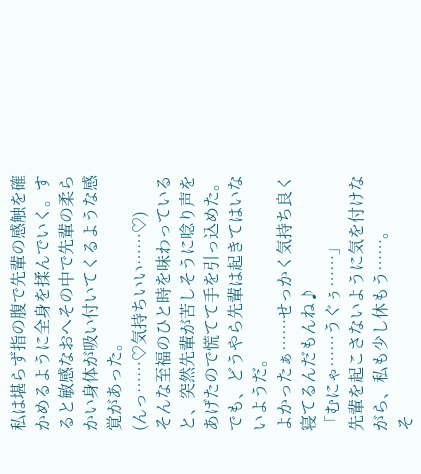私は堪らず指の腹で先輩の感触を確かめるように全身を揉んでいく。すると敏感なおへその中で先輩の柔らかい身体が吸い付いてくるような感覚があった。
(んっ……♡気持ちいい……♡)
そんな至福のひと時を味わっていると、突然先輩が苦しそうに唸り声をあげたので慌てて手を引っ込めた。でも、どうやら先輩は起きてはいないようだ。
よかったぁ……せっかく気持ち良く寝てるんだもんね♪
「むにゃ……うぐぅ……」
先輩を起こさないように気を付けながら、私も少し休もう……。
そ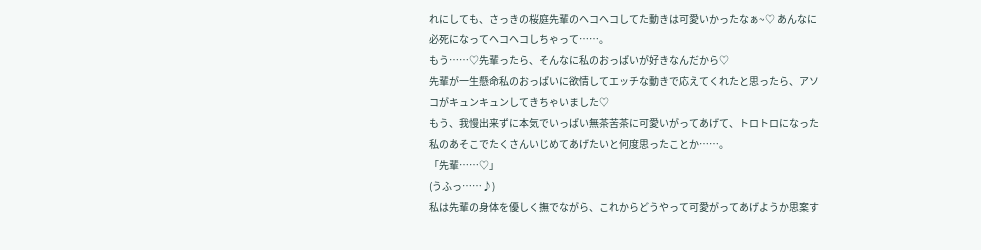れにしても、さっきの桜庭先輩のヘコヘコしてた動きは可愛いかったなぁ~♡ あんなに必死になってヘコヘコしちゃって……。
もう……♡先輩ったら、そんなに私のおっぱいが好きなんだから♡
先輩が一生懸命私のおっぱいに欲情してエッチな動きで応えてくれたと思ったら、アソコがキュンキュンしてきちゃいました♡
もう、我慢出来ずに本気でいっぱい無茶苦茶に可愛いがってあげて、トロトロになった私のあそこでたくさんいじめてあげたいと何度思ったことか……。
「先輩……♡」
(うふっ……♪)
私は先輩の身体を優しく撫でながら、これからどうやって可愛がってあげようか思案す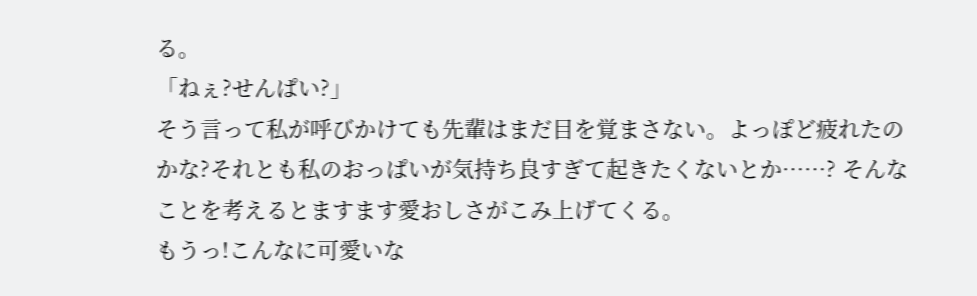る。
「ねぇ?せんぱい?」
そう言って私が呼びかけても先輩はまだ目を覚まさない。よっぽど疲れたのかな?それとも私のおっぱいが気持ち良すぎて起きたくないとか……? そんなことを考えるとますます愛おしさがこみ上げてくる。
もうっ!こんなに可愛いな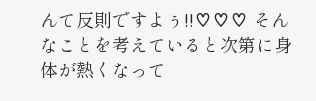んて反則ですよぅ!!♡♡♡ そんなことを考えていると次第に身体が熱くなって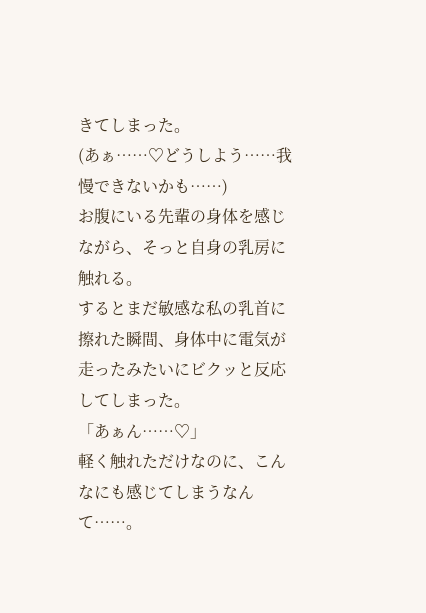きてしまった。
(あぁ……♡どうしよう……我慢できないかも……)
お腹にいる先輩の身体を感じながら、そっと自身の乳房に触れる。
するとまだ敏感な私の乳首に擦れた瞬間、身体中に電気が走ったみたいにビクッと反応してしまった。
「あぁん……♡」
軽く触れただけなのに、こんなにも感じてしまうなんて……。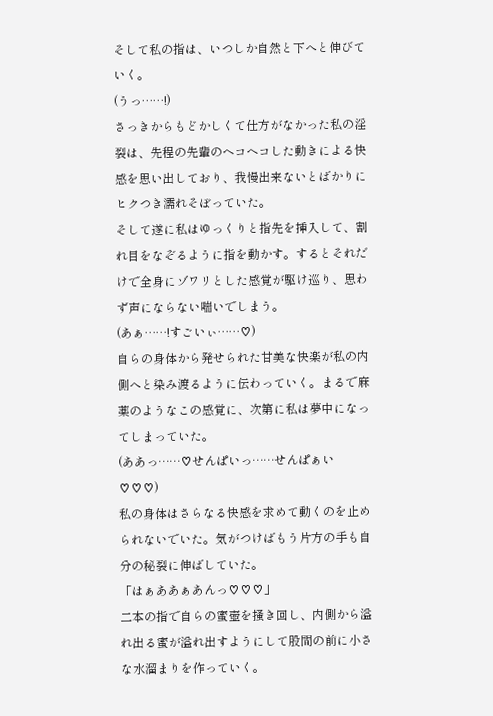そして私の指は、いつしか自然と下へと伸びていく。
(うっ……!)
さっきからもどかしくて仕方がなかった私の淫裂は、先程の先輩のヘコヘコした動きによる快感を思い出しており、我慢出来ないとばかりにヒクつき濡れそぼっていた。
そして遂に私はゆっくりと指先を挿入して、割れ目をなぞるように指を動かす。するとそれだけで全身にゾワリとした感覚が駆け巡り、思わず声にならない喘いでしまう。
(あぁ……!すごいぃ……♡)
自らの身体から発せられた甘美な快楽が私の内側へと染み渡るように伝わっていく。まるで麻薬のようなこの感覚に、次第に私は夢中になってしまっていた。
(ああっ……♡せんぱいっ……せんぱぁい♡♡♡)
私の身体はさらなる快感を求めて動くのを止められないでいた。気がつけばもう片方の手も自分の秘裂に伸ばしていた。
「はぁああぁあんっ♡♡♡」
二本の指で自らの蜜壺を掻き回し、内側から溢れ出る蜜が溢れ出すようにして股間の前に小さな水溜まりを作っていく。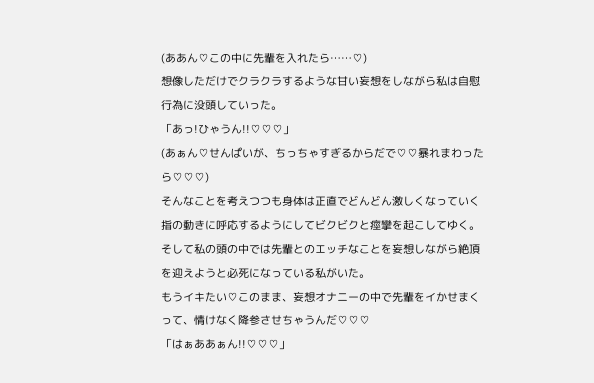(ああん♡この中に先輩を入れたら……♡)
想像しただけでクラクラするような甘い妄想をしながら私は自慰行為に没頭していった。
「あっ!ひゃうん!!♡♡♡」
(あぁん♡せんぱいが、ちっちゃすぎるからだで♡♡暴れまわったら♡♡♡)
そんなことを考えつつも身体は正直でどんどん激しくなっていく指の動きに呼応するようにしてビクビクと痙攣を起こしてゆく。
そして私の頭の中では先輩とのエッチなことを妄想しながら絶頂を迎えようと必死になっている私がいた。
もうイキたい♡このまま、妄想オナニーの中で先輩をイかせまくって、情けなく降参させちゃうんだ♡♡♡
「はぁああぁん!!♡♡♡」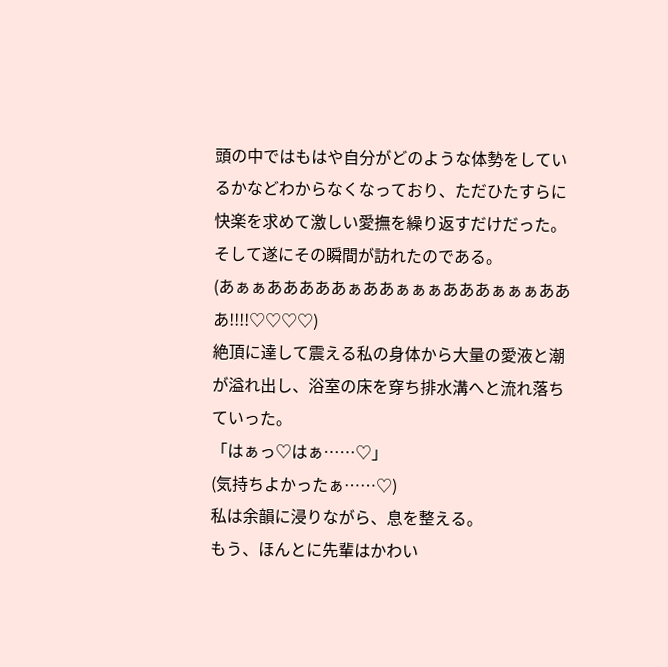頭の中ではもはや自分がどのような体勢をしているかなどわからなくなっており、ただひたすらに快楽を求めて激しい愛撫を繰り返すだけだった。そして遂にその瞬間が訪れたのである。
(あぁぁあああああぁああぁぁぁあああぁぁぁあああ!!!!♡♡♡♡)
絶頂に達して震える私の身体から大量の愛液と潮が溢れ出し、浴室の床を穿ち排水溝へと流れ落ちていった。
「はぁっ♡はぁ……♡」
(気持ちよかったぁ……♡)
私は余韻に浸りながら、息を整える。
もう、ほんとに先輩はかわい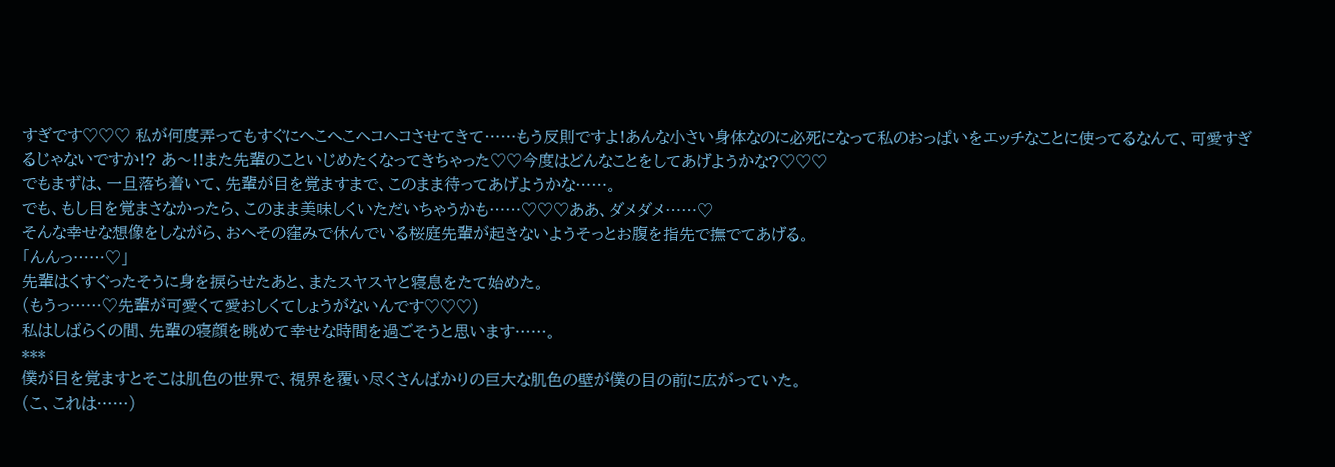すぎです♡♡♡ 私が何度弄ってもすぐにへこへこヘコヘコさせてきて……もう反則ですよ!あんな小さい身体なのに必死になって私のおっぱいをエッチなことに使ってるなんて、可愛すぎるじゃないですか!? あ〜!!また先輩のこといじめたくなってきちゃった♡♡今度はどんなことをしてあげようかな?♡♡♡
でもまずは、一旦落ち着いて、先輩が目を覚ますまで、このまま待ってあげようかな……。
でも、もし目を覚まさなかったら、このまま美味しくいただいちゃうかも……♡♡♡ああ、ダメダメ……♡
そんな幸せな想像をしながら、おへその窪みで休んでいる桜庭先輩が起きないようそっとお腹を指先で撫でてあげる。
「んんっ……♡」
先輩はくすぐったそうに身を捩らせたあと、またスヤスヤと寝息をたて始めた。
(もうっ……♡先輩が可愛くて愛おしくてしょうがないんです♡♡♡)
私はしばらくの間、先輩の寝顔を眺めて幸せな時間を過ごそうと思います……。
***
僕が目を覚ますとそこは肌色の世界で、視界を覆い尽くさんばかりの巨大な肌色の壁が僕の目の前に広がっていた。
(こ、これは……)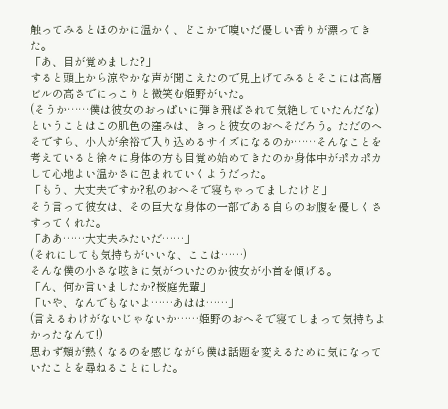触ってみるとほのかに温かく、どこかで嗅いだ優しい香りが漂ってきた。
「あ、目が覚めました?」
すると頭上から涼やかな声が聞こえたので見上げてみるとそこには高層ビルの高さでにっこりと微笑む姫野がいた。
(そうか……僕は彼女のおっぱいに弾き飛ばされて気絶していたんだな)
ということはこの肌色の窪みは、きっと彼女のおへそだろう。ただのへそですら、小人が余裕で入り込めるサイズになるのか……そんなことを考えていると徐々に身体の方も目覚め始めてきたのか身体中がポカポカして心地よい温かさに包まれていくようだった。
「もう、大丈夫ですか?私のおへそで寝ちゃってましたけど」
そう言って彼女は、その巨大な身体の一部である自らのお腹を優しくさすってくれた。
「ああ……大丈夫みたいだ……」
(それにしても気持ちがいいな、ここは……)
そんな僕の小さな呟きに気がついたのか彼女が小首を傾げる。
「ん、何か言いましたか?桜庭先輩」
「いや、なんでもないよ……あはは……」
(言えるわけがないじゃないか……姫野のおへそで寝てしまって気持ちよかったなんて!)
思わず頰が熱くなるのを感じながら僕は話題を変えるために気になっていたことを尋ねることにした。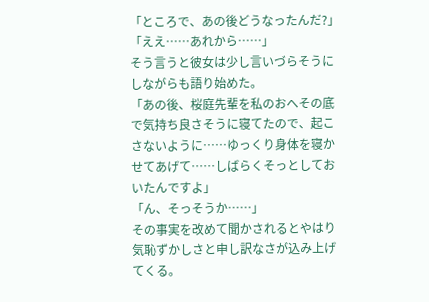「ところで、あの後どうなったんだ?」
「ええ……あれから……」
そう言うと彼女は少し言いづらそうにしながらも語り始めた。
「あの後、桜庭先輩を私のおへその底で気持ち良さそうに寝てたので、起こさないように……ゆっくり身体を寝かせてあげて……しばらくそっとしておいたんですよ」
「ん、そっそうか……」
その事実を改めて聞かされるとやはり気恥ずかしさと申し訳なさが込み上げてくる。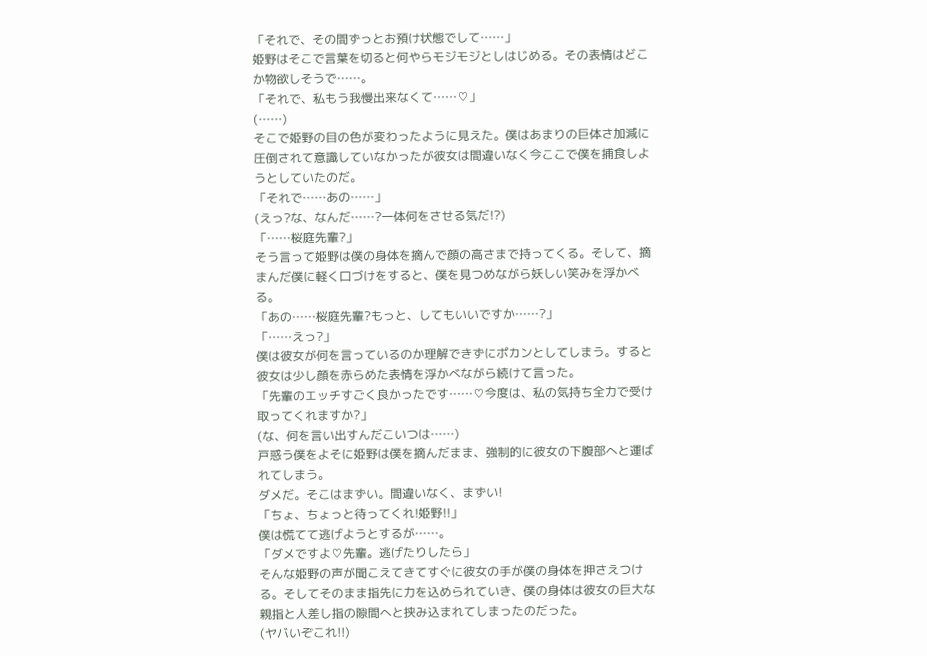「それで、その間ずっとお預け状態でして……」
姫野はそこで言葉を切ると何やらモジモジとしはじめる。その表情はどこか物欲しそうで……。
「それで、私もう我慢出来なくて……♡」
(……)
そこで姫野の目の色が変わったように見えた。僕はあまりの巨体さ加減に圧倒されて意識していなかったが彼女は間違いなく今ここで僕を捕食しようとしていたのだ。
「それで……あの……」
(えっ?な、なんだ……?一体何をさせる気だ!?)
「……桜庭先輩?」
そう言って姫野は僕の身体を摘んで顔の高さまで持ってくる。そして、摘まんだ僕に軽く口づけをすると、僕を見つめながら妖しい笑みを浮かべる。
「あの……桜庭先輩?もっと、してもいいですか……?」
「……えっ?」
僕は彼女が何を言っているのか理解できずにポカンとしてしまう。すると彼女は少し顔を赤らめた表情を浮かべながら続けて言った。
「先輩のエッチすごく良かったです……♡今度は、私の気持ち全力で受け取ってくれますか?」
(な、何を言い出すんだこいつは……)
戸惑う僕をよそに姫野は僕を摘んだまま、強制的に彼女の下腹部へと運ばれてしまう。
ダメだ。そこはまずい。間違いなく、まずい!
「ちょ、ちょっと待ってくれ!姫野!!」
僕は慌てて逃げようとするが……。
「ダメですよ♡先輩。逃げたりしたら」
そんな姫野の声が聞こえてきてすぐに彼女の手が僕の身体を押さえつける。そしてそのまま指先に力を込められていき、僕の身体は彼女の巨大な親指と人差し指の隙間へと挟み込まれてしまったのだった。
(ヤバいぞこれ!!)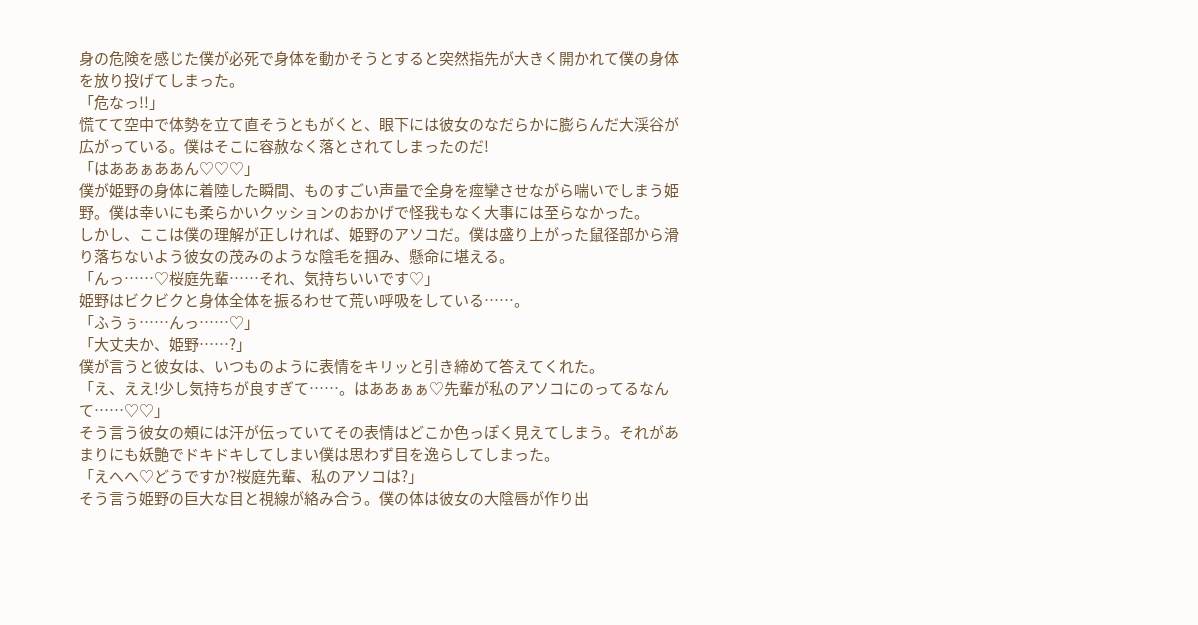身の危険を感じた僕が必死で身体を動かそうとすると突然指先が大きく開かれて僕の身体を放り投げてしまった。
「危なっ!!」
慌てて空中で体勢を立て直そうともがくと、眼下には彼女のなだらかに膨らんだ大渓谷が広がっている。僕はそこに容赦なく落とされてしまったのだ!
「はああぁああん♡♡♡」
僕が姫野の身体に着陸した瞬間、ものすごい声量で全身を痙攣させながら喘いでしまう姫野。僕は幸いにも柔らかいクッションのおかげで怪我もなく大事には至らなかった。
しかし、ここは僕の理解が正しければ、姫野のアソコだ。僕は盛り上がった鼠径部から滑り落ちないよう彼女の茂みのような陰毛を掴み、懸命に堪える。
「んっ……♡桜庭先輩……それ、気持ちいいです♡」
姫野はビクビクと身体全体を振るわせて荒い呼吸をしている……。
「ふうぅ……んっ……♡」
「大丈夫か、姫野……?」
僕が言うと彼女は、いつものように表情をキリッと引き締めて答えてくれた。
「え、ええ!少し気持ちが良すぎて……。はああぁぁ♡先輩が私のアソコにのってるなんて……♡♡」
そう言う彼女の頰には汗が伝っていてその表情はどこか色っぽく見えてしまう。それがあまりにも妖艶でドキドキしてしまい僕は思わず目を逸らしてしまった。
「えへへ♡どうですか?桜庭先輩、私のアソコは?」
そう言う姫野の巨大な目と視線が絡み合う。僕の体は彼女の大陰唇が作り出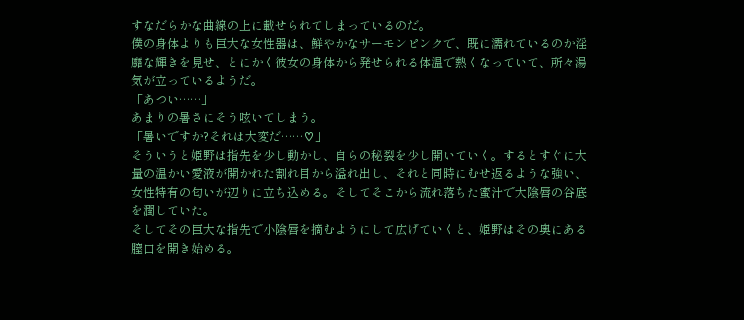すなだらかな曲線の上に載せられてしまっているのだ。
僕の身体よりも巨大な女性器は、鮮やかなサーモンピンクで、既に濡れているのか淫靡な輝きを見せ、とにかく彼女の身体から発せられる体温で熱くなっていて、所々湯気が立っているようだ。
「あつい……」
あまりの暑さにそう呟いてしまう。
「暑いですか?それは大変だ……♡」
そういうと姫野は指先を少し動かし、自らの秘裂を少し開いていく。するとすぐに大量の温かい愛液が開かれた割れ目から溢れ出し、それと同時にむせ返るような強い、女性特有の匂いが辺りに立ち込める。そしてそこから流れ落ちた蜜汁で大陰唇の谷底を潤していた。
そしてその巨大な指先で小陰唇を摘むようにして広げていくと、姫野はその奥にある膣口を開き始める。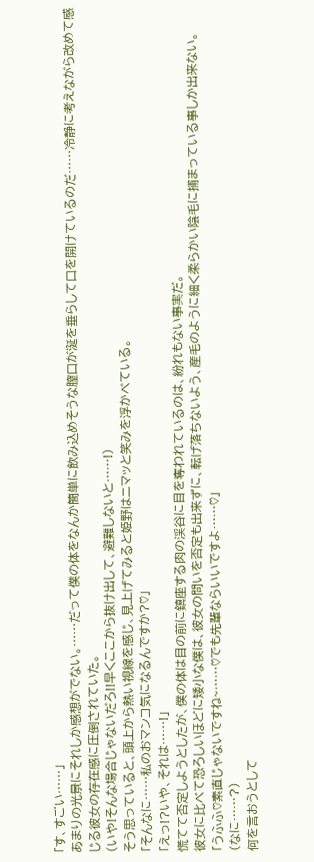「す、すごい……」
あまりの光景にそれしか感想がでない。……だって僕の体をなんか簡単に飲み込めそうな膣口が涎を垂らして口を開けているのだ……冷静に考えながら改めて感じる彼女の存在感に圧倒されていた。
(いや!そんな場合じゃないだろ!!早くここから抜け出して、避難しないと……!)
そう思っていると、頭上から熱い視線を感じ、見上げてみると姫野はニマッと笑みを浮かべている。
「そんなに……私のおマンコ気になるんですか?♡」
「えっ!?いや、それは……!」
慌てて否定しようとしたが、僕の体は目の前に鎮座する肉の渓谷に目を奪われているのは、紛れもない事実だ。
彼女に比べて恐ろしいほどに矮小な僕は、彼女の問いを否定も出来ずに、転げ落ちないよう、産毛のように細く柔らかい陰毛に捕まっている事しか出来ない。
「うふふ♡素直じゃないですね~……♡でも先輩ならいいですよ……♡」
(なに……?)
何を言おうとして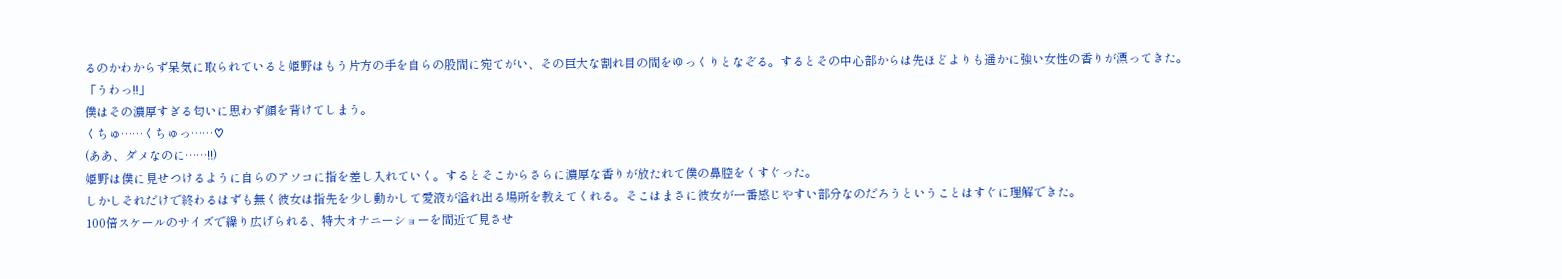るのかわからず呆気に取られていると姫野はもう片方の手を自らの股間に宛てがい、その巨大な割れ目の間をゆっくりとなぞる。するとその中心部からは先ほどよりも遥かに強い女性の香りが漂ってきた。
「うわっ!!」
僕はその濃厚すぎる匂いに思わず顔を背けてしまう。
くちゅ……くちゅっ……♡
(ああ、ダメなのに……!!)
姫野は僕に見せつけるように自らのアソコに指を差し入れていく。するとそこからさらに濃厚な香りが放たれて僕の鼻腔をくすぐった。
しかしそれだけで終わるはずも無く彼女は指先を少し動かして愛液が溢れ出る場所を教えてくれる。そこはまさに彼女が一番感じやすい部分なのだろうということはすぐに理解できた。
100倍スケールのサイズで繰り広げられる、特大オナニーショーを間近で見させ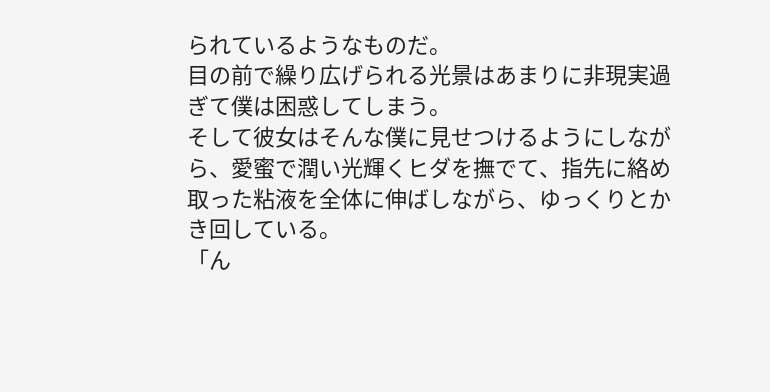られているようなものだ。
目の前で繰り広げられる光景はあまりに非現実過ぎて僕は困惑してしまう。
そして彼女はそんな僕に見せつけるようにしながら、愛蜜で潤い光輝くヒダを撫でて、指先に絡め取った粘液を全体に伸ばしながら、ゆっくりとかき回している。
「ん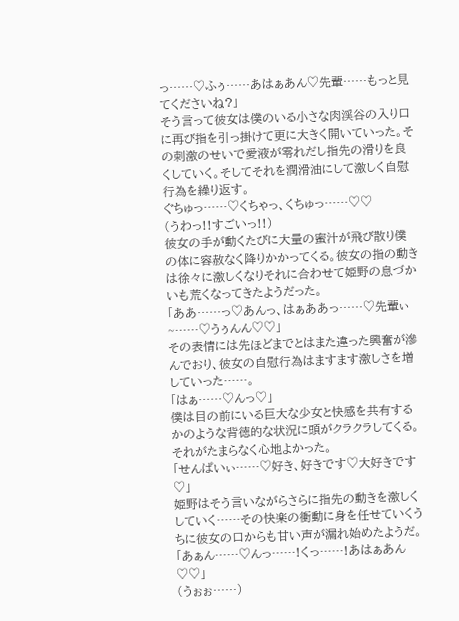っ……♡ふぅ……あはぁあん♡先輩……もっと見てくださいね?」
そう言って彼女は僕のいる小さな肉渓谷の入り口に再び指を引っ掛けて更に大きく開いていった。その刺激のせいで愛液が零れだし指先の滑りを良くしていく。そしてそれを潤滑油にして激しく自慰行為を繰り返す。
ぐちゅっ……♡くちゃっ、くちゅっ……♡♡
(うわっ!!すごいっ!!)
彼女の手が動くたびに大量の蜜汁が飛び散り僕の体に容赦なく降りかかってくる。彼女の指の動きは徐々に激しくなりそれに合わせて姫野の息づかいも荒くなってきたようだった。
「ああ……っ♡あんっ、はぁああっ……♡先輩ぃ~……♡うぅんん♡♡」
その表情には先ほどまでとはまた違った興奮が滲んでおり、彼女の自慰行為はますます激しさを増していった……。
「はぁ……♡んっ♡」
僕は目の前にいる巨大な少女と快感を共有するかのような背徳的な状況に頭がクラクラしてくる。それがたまらなく心地よかった。
「せんぱいぃ……♡好き、好きです♡大好きです♡」
姫野はそう言いながらさらに指先の動きを激しくしていく……その快楽の衝動に身を任せていくうちに彼女の口からも甘い声が漏れ始めたようだ。
「あぁん……♡んっ……!くっ……!あはぁあん♡♡」
(うぉぉ……)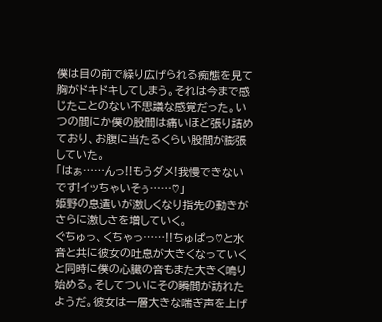僕は目の前で繰り広げられる痴態を見て胸がドキドキしてしまう。それは今まで感じたことのない不思議な感覚だった。いつの間にか僕の股間は痛いほど張り詰めており、お腹に当たるくらい股間が膨張していた。
「はぁ……んっ!!もうダメ!我慢できないです!イッちゃいそぅ……♡」
姫野の息遣いが激しくなり指先の動きがさらに激しさを増していく。
ぐちゅっ、くちゃっ……!!ちゅぱっ♡と水音と共に彼女の吐息が大きくなっていくと同時に僕の心臓の音もまた大きく鳴り始める。そしてついにその瞬間が訪れたようだ。彼女は一層大きな喘ぎ声を上げ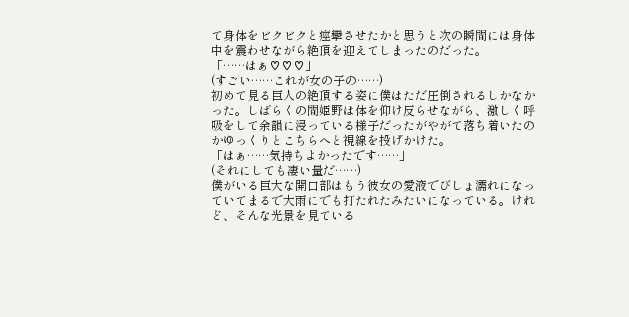て身体をビクビクと痙攣させたかと思うと次の瞬間には身体中を震わせながら絶頂を迎えてしまったのだった。
「……はぁ♡♡♡」
(すごい……これが女の子の……)
初めて見る巨人の絶頂する姿に僕はただ圧倒されるしかなかった。しばらくの間姫野は体を仰け反らせながら、激しく呼吸をして余韻に浸っている様子だったがやがて落ち着いたのかゆっくりとこちらへと視線を投げかけた。
「はぁ……気持ちよかったです……」
(それにしても凄い量だ……)
僕がいる巨大な開口部はもう彼女の愛液でびしょ濡れになっていてまるで大雨にでも打たれたみたいになっている。けれど、そんな光景を見ている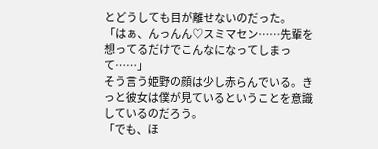とどうしても目が離せないのだった。
「はぁ、んっんん♡スミマセン……先輩を想ってるだけでこんなになってしまって……」
そう言う姫野の顔は少し赤らんでいる。きっと彼女は僕が見ているということを意識しているのだろう。
「でも、ほ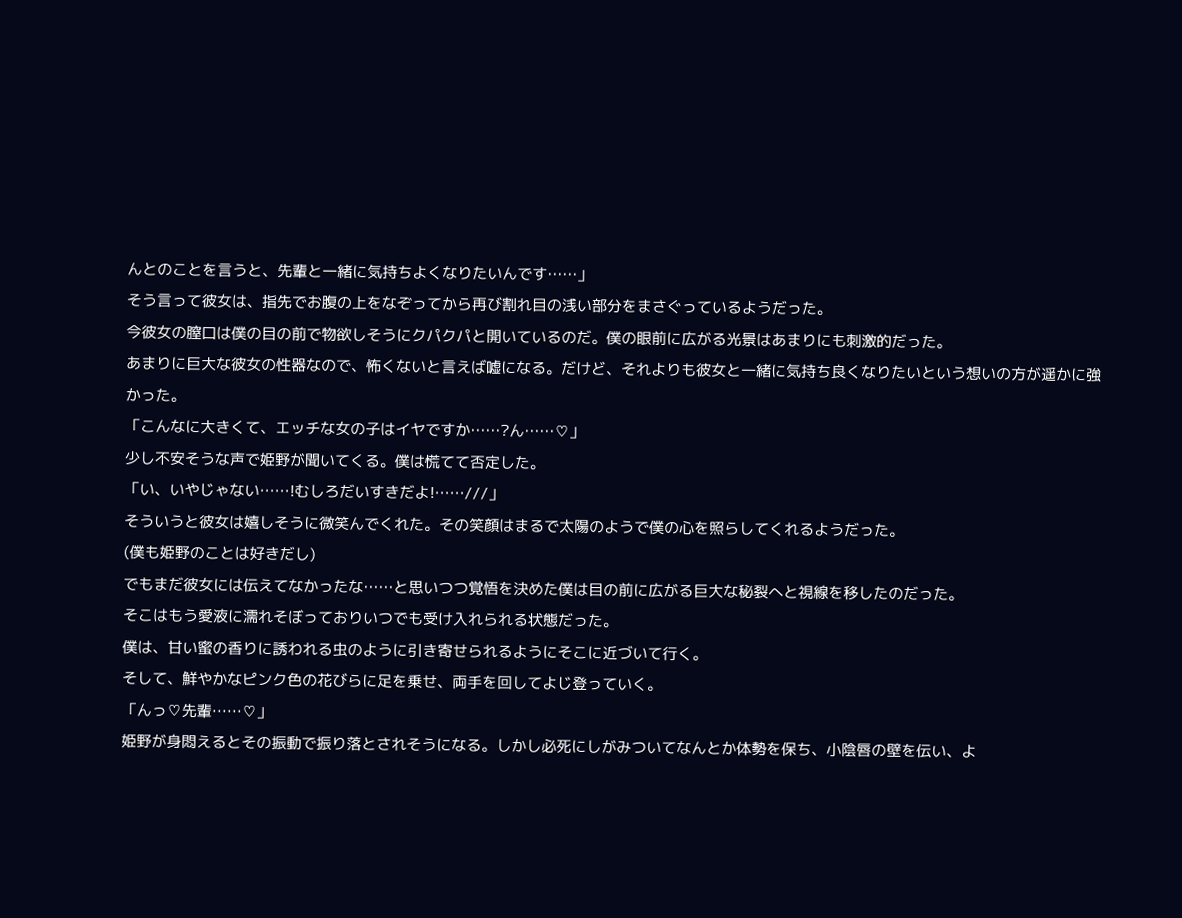んとのことを言うと、先輩と一緒に気持ちよくなりたいんです……」
そう言って彼女は、指先でお腹の上をなぞってから再び割れ目の浅い部分をまさぐっているようだった。
今彼女の膣口は僕の目の前で物欲しそうにクパクパと開いているのだ。僕の眼前に広がる光景はあまりにも刺激的だった。
あまりに巨大な彼女の性器なので、怖くないと言えば嘘になる。だけど、それよりも彼女と一緒に気持ち良くなりたいという想いの方が遥かに強かった。
「こんなに大きくて、エッチな女の子はイヤですか……?ん……♡」
少し不安そうな声で姫野が聞いてくる。僕は慌てて否定した。
「い、いやじゃない……!むしろだいすきだよ!……///」
そういうと彼女は嬉しそうに微笑んでくれた。その笑顔はまるで太陽のようで僕の心を照らしてくれるようだった。
(僕も姫野のことは好きだし)
でもまだ彼女には伝えてなかったな……と思いつつ覚悟を決めた僕は目の前に広がる巨大な秘裂へと視線を移したのだった。
そこはもう愛液に濡れそぼっておりいつでも受け入れられる状態だった。
僕は、甘い蜜の香りに誘われる虫のように引き寄せられるようにそこに近づいて行く。
そして、鮮やかなピンク色の花びらに足を乗せ、両手を回してよじ登っていく。
「んっ♡先輩……♡」
姫野が身悶えるとその振動で振り落とされそうになる。しかし必死にしがみついてなんとか体勢を保ち、小陰唇の壁を伝い、よ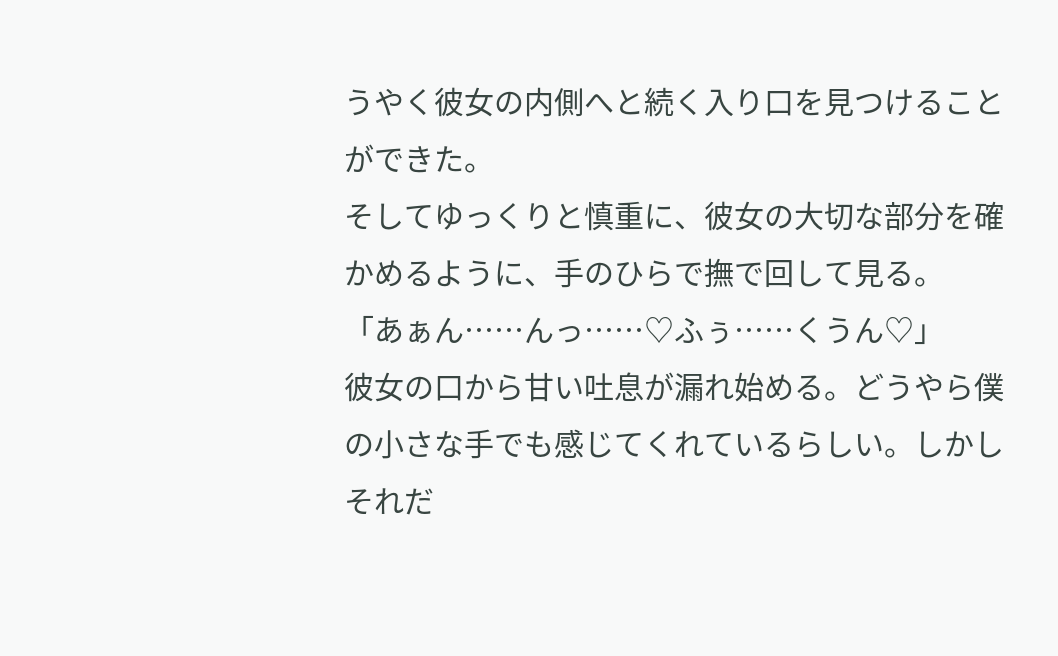うやく彼女の内側へと続く入り口を見つけることができた。
そしてゆっくりと慎重に、彼女の大切な部分を確かめるように、手のひらで撫で回して見る。
「あぁん……んっ……♡ふぅ……くうん♡」
彼女の口から甘い吐息が漏れ始める。どうやら僕の小さな手でも感じてくれているらしい。しかしそれだ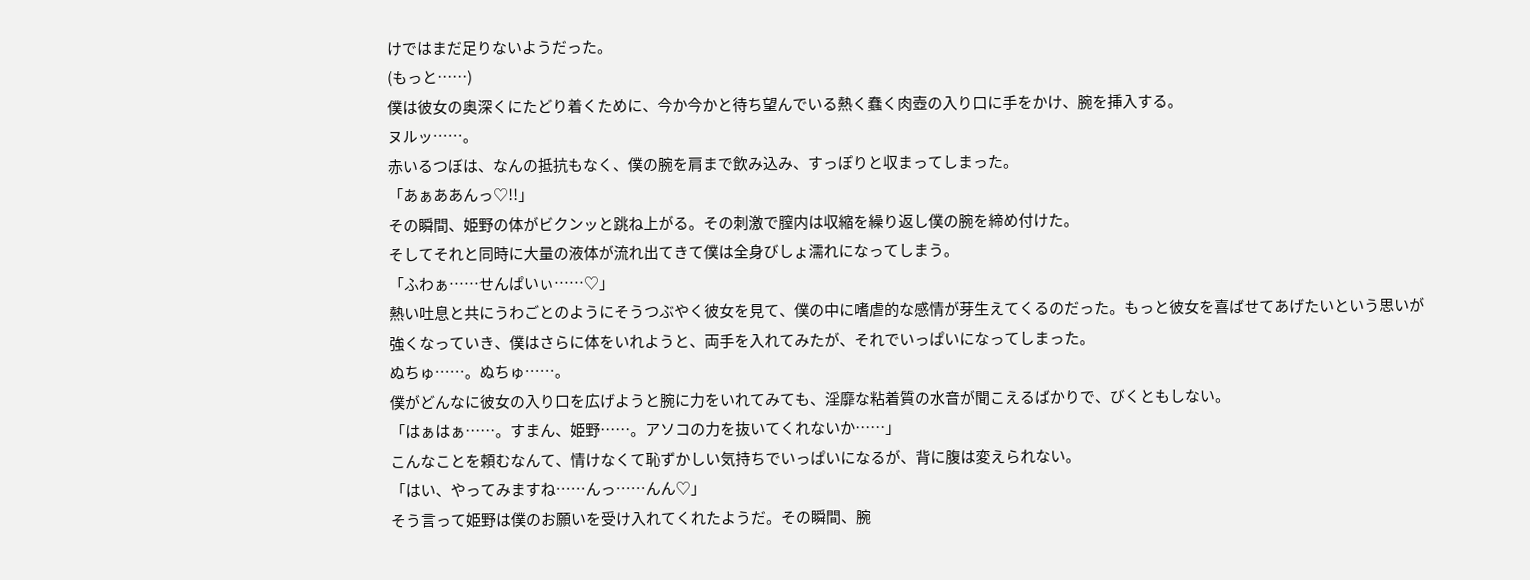けではまだ足りないようだった。
(もっと……)
僕は彼女の奥深くにたどり着くために、今か今かと待ち望んでいる熱く蠢く肉壺の入り口に手をかけ、腕を挿入する。
ヌルッ……。
赤いるつぼは、なんの抵抗もなく、僕の腕を肩まで飲み込み、すっぽりと収まってしまった。
「あぁああんっ♡!!」
その瞬間、姫野の体がビクンッと跳ね上がる。その刺激で膣内は収縮を繰り返し僕の腕を締め付けた。
そしてそれと同時に大量の液体が流れ出てきて僕は全身びしょ濡れになってしまう。
「ふわぁ……せんぱいぃ……♡」
熱い吐息と共にうわごとのようにそうつぶやく彼女を見て、僕の中に嗜虐的な感情が芽生えてくるのだった。もっと彼女を喜ばせてあげたいという思いが強くなっていき、僕はさらに体をいれようと、両手を入れてみたが、それでいっぱいになってしまった。
ぬちゅ……。ぬちゅ……。
僕がどんなに彼女の入り口を広げようと腕に力をいれてみても、淫靡な粘着質の水音が聞こえるばかりで、びくともしない。
「はぁはぁ……。すまん、姫野……。アソコの力を抜いてくれないか……」
こんなことを頼むなんて、情けなくて恥ずかしい気持ちでいっぱいになるが、背に腹は変えられない。
「はい、やってみますね……んっ……んん♡」
そう言って姫野は僕のお願いを受け入れてくれたようだ。その瞬間、腕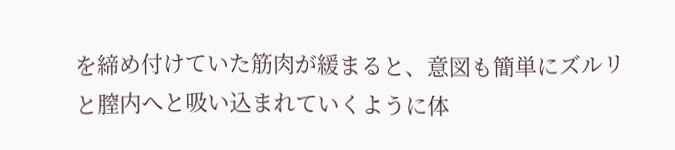を締め付けていた筋肉が緩まると、意図も簡単にズルリと膣内へと吸い込まれていくように体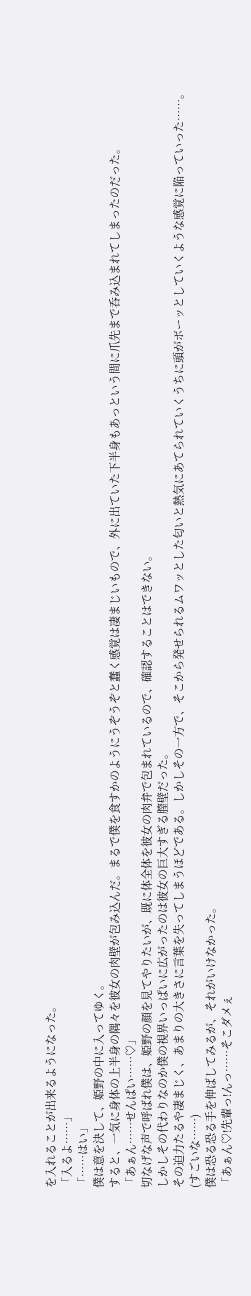を入れることが出来るようになった。
「入るよ……」
「……はい」
僕は意を決して、姫野の中に入ってゆく。
すると、一気に身体の上半身の隅々を彼女の肉壁が包み込んだ。まるで僕を食すかのようにうぞうぞと蠢く感覚は凄まじいもので、外に出ていた下半身もあっという間に爪先まで呑み込まれてしまったのだった。
「あぁん……せんぱい……♡」
切なげな声で呼ばれ僕は、姫野の顔を見てやりたいが、既に体全体を彼女の肉弁で包まれているので、確認することはできない。
しかしその代わりなのか僕の視界いっぱいに広がったのは彼女の巨大すぎる膣壁だった。
その迫力たるや凄まじく、あまりの大きさに言葉を失ってしまうほどである。しかしその一方で、そこから発せられるムワッとした匂いと熱気にあてられていくうちに頭がボーッとしていくような感覚に陥っていった……。
(すごいな……)
僕は恐る恐る手を伸ばしてみるが、それがいけなかった。
「あぁん♡!先輩っ!んっ……そこダメぇ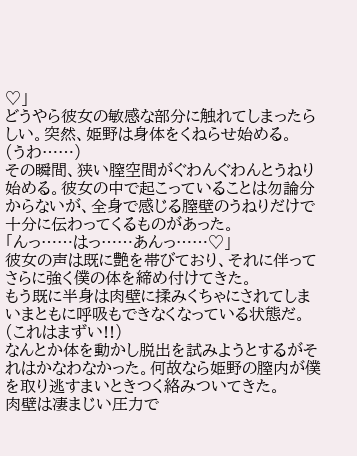♡」
どうやら彼女の敏感な部分に触れてしまったらしい。突然、姫野は身体をくねらせ始める。
(うわ……)
その瞬間、狭い膣空間がぐわんぐわんとうねり始める。彼女の中で起こっていることは勿論分からないが、全身で感じる膣壁のうねりだけで十分に伝わってくるものがあった。
「んっ……はっ……あんっ……♡」
彼女の声は既に艶を帯びており、それに伴ってさらに強く僕の体を締め付けてきた。
もう既に半身は肉壁に揉みくちゃにされてしまいまともに呼吸もできなくなっている状態だ。
(これはまずい!!)
なんとか体を動かし脱出を試みようとするがそれはかなわなかった。何故なら姫野の膣内が僕を取り逃すまいときつく絡みついてきた。
肉壁は凄まじい圧力で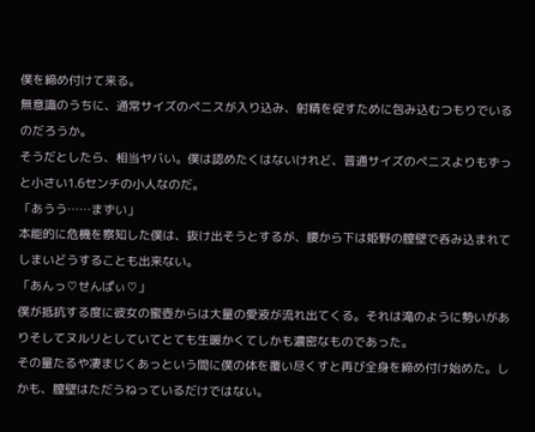僕を締め付けて来る。
無意識のうちに、通常サイズのペニスが入り込み、射精を促すために包み込むつもりでいるのだろうか。
そうだとしたら、相当ヤバい。僕は認めたくはないけれど、普通サイズのペニスよりもずっと小さい1.6センチの小人なのだ。
「あうう……まずい」
本能的に危機を察知した僕は、抜け出そうとするが、腰から下は姫野の膣壁で呑み込まれてしまいどうすることも出来ない。
「あんっ♡せんぱぃ♡」
僕が抵抗する度に彼女の蜜壺からは大量の愛液が流れ出てくる。それは滝のように勢いがありそしてヌルリとしていてとても生暖かくてしかも濃密なものであった。
その量たるや凄まじくあっという間に僕の体を覆い尽くすと再び全身を締め付け始めた。しかも、膣壁はただうねっているだけではない。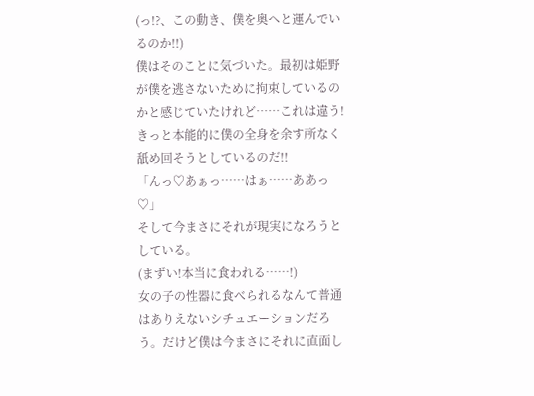(っ!?、この動き、僕を奥へと運んでいるのか!!)
僕はそのことに気づいた。最初は姫野が僕を逃さないために拘束しているのかと感じていたけれど……これは違う!きっと本能的に僕の全身を余す所なく舐め回そうとしているのだ!!
「んっ♡あぁっ……はぁ……ああっ♡」
そして今まさにそれが現実になろうとしている。
(まずい!本当に食われる……!)
女の子の性器に食べられるなんて普通はありえないシチュエーションだろう。だけど僕は今まさにそれに直面し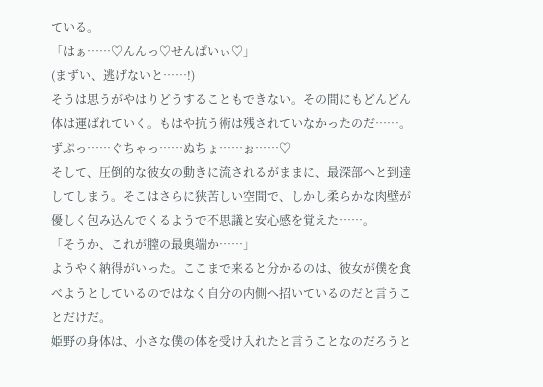ている。
「はぁ……♡んんっ♡せんぱいぃ♡」
(まずい、逃げないと……!)
そうは思うがやはりどうすることもできない。その間にもどんどん体は運ばれていく。もはや抗う術は残されていなかったのだ……。
ずぷっ……ぐちゃっ……ぬちょ……ぉ……♡
そして、圧倒的な彼女の動きに流されるがままに、最深部へと到達してしまう。そこはさらに狭苦しい空間で、しかし柔らかな肉壁が優しく包み込んでくるようで不思議と安心感を覚えた……。
「そうか、これが膣の最奥端か……」
ようやく納得がいった。ここまで来ると分かるのは、彼女が僕を食べようとしているのではなく自分の内側へ招いているのだと言うことだけだ。
姫野の身体は、小さな僕の体を受け入れたと言うことなのだろうと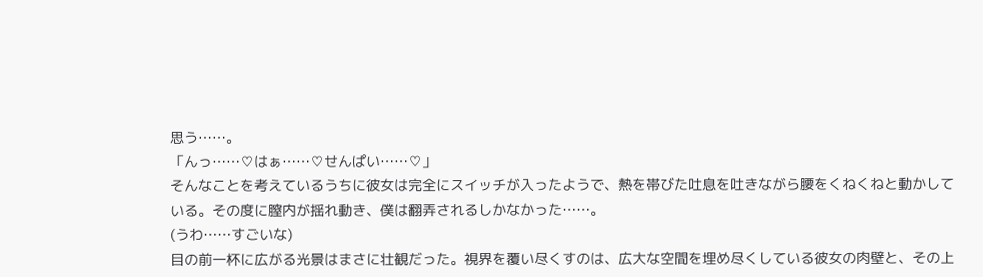思う……。
「んっ……♡はぁ……♡せんぱい……♡」
そんなことを考えているうちに彼女は完全にスイッチが入ったようで、熱を帯びた吐息を吐きながら腰をくねくねと動かしている。その度に膣内が揺れ動き、僕は翻弄されるしかなかった……。
(うわ……すごいな)
目の前一杯に広がる光景はまさに壮観だった。視界を覆い尽くすのは、広大な空間を埋め尽くしている彼女の肉壁と、その上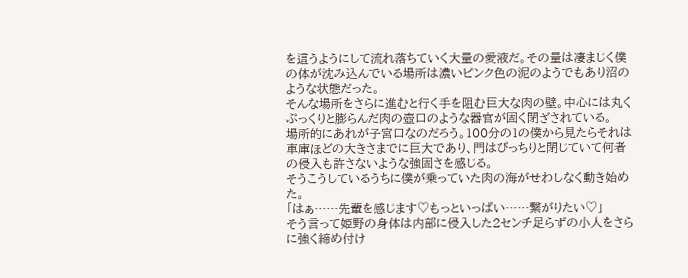を這うようにして流れ落ちていく大量の愛液だ。その量は凄まじく僕の体が沈み込んでいる場所は濃いピンク色の泥のようでもあり沼のような状態だった。
そんな場所をさらに進むと行く手を阻む巨大な肉の壁。中心には丸くぷっくりと膨らんだ肉の壺口のような器官が固く閉ざされている。
場所的にあれが子宮口なのだろう。100分の1の僕から見たらそれは車庫ほどの大きさまでに巨大であり、門はぴっちりと閉じていて何者の侵入も許さないような強固さを感じる。
そうこうしているうちに僕が乗っていた肉の海がせわしなく動き始めた。
「はぁ……先輩を感じます♡もっといっぱい……繋がりたい♡」
そう言って姫野の身体は内部に侵入した2センチ足らずの小人をさらに強く締め付け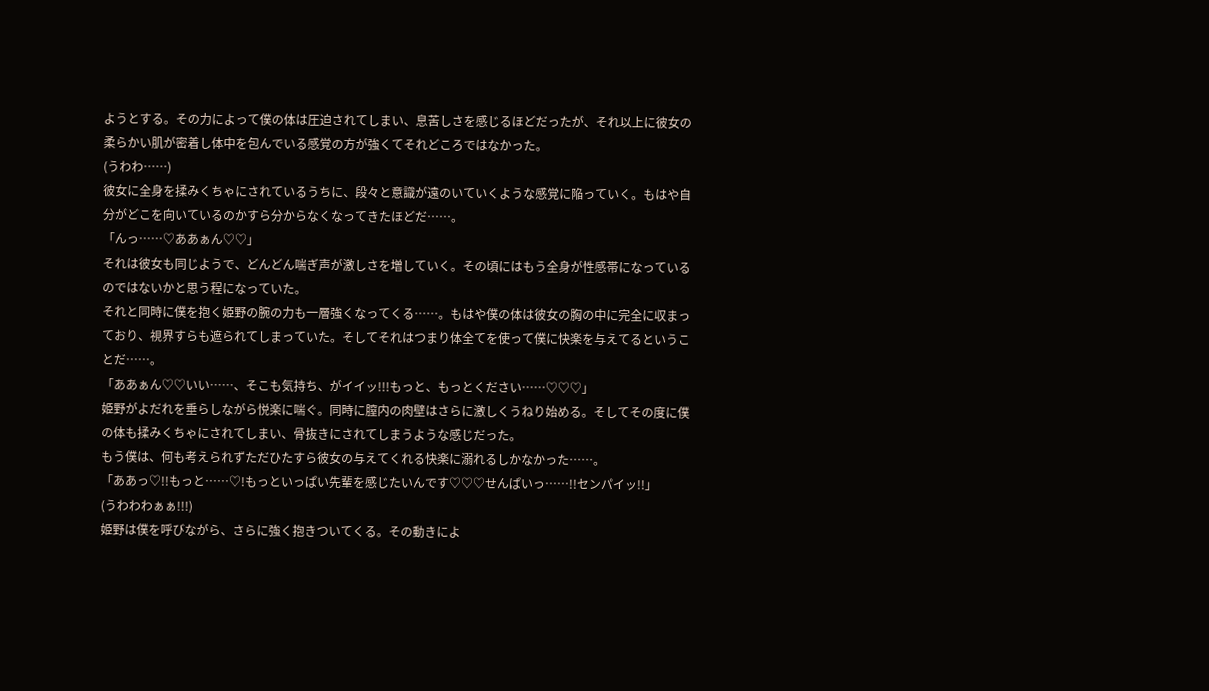ようとする。その力によって僕の体は圧迫されてしまい、息苦しさを感じるほどだったが、それ以上に彼女の柔らかい肌が密着し体中を包んでいる感覚の方が強くてそれどころではなかった。
(うわわ……)
彼女に全身を揉みくちゃにされているうちに、段々と意識が遠のいていくような感覚に陥っていく。もはや自分がどこを向いているのかすら分からなくなってきたほどだ……。
「んっ……♡ああぁん♡♡」
それは彼女も同じようで、どんどん喘ぎ声が激しさを増していく。その頃にはもう全身が性感帯になっているのではないかと思う程になっていた。
それと同時に僕を抱く姫野の腕の力も一層強くなってくる……。もはや僕の体は彼女の胸の中に完全に収まっており、視界すらも遮られてしまっていた。そしてそれはつまり体全てを使って僕に快楽を与えてるということだ……。
「ああぁん♡♡いい……、そこも気持ち、がイイッ!!!もっと、もっとください……♡♡♡」
姫野がよだれを垂らしながら悦楽に喘ぐ。同時に膣内の肉壁はさらに激しくうねり始める。そしてその度に僕の体も揉みくちゃにされてしまい、骨抜きにされてしまうような感じだった。
もう僕は、何も考えられずただひたすら彼女の与えてくれる快楽に溺れるしかなかった……。
「ああっ♡!!もっと……♡!もっといっぱい先輩を感じたいんです♡♡♡せんぱいっ……!!センパイッ!!」
(うわわわぁぁ!!!)
姫野は僕を呼びながら、さらに強く抱きついてくる。その動きによ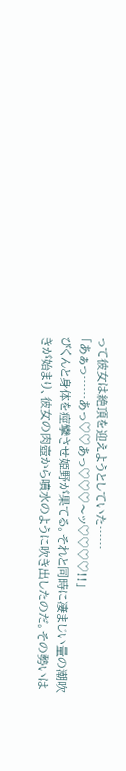って彼女は絶頂を迎えようとしていた……
「あぁっ……あっ♡♡あっ♡♡♡〜ッ♡♡♡♡!!」
びくんと身体を痙攣させ姫野が果てる。それと同時に凄まじい量の潮吹きが始まり、彼女の肉壺から噴水のように吹き出したのだ。その勢いは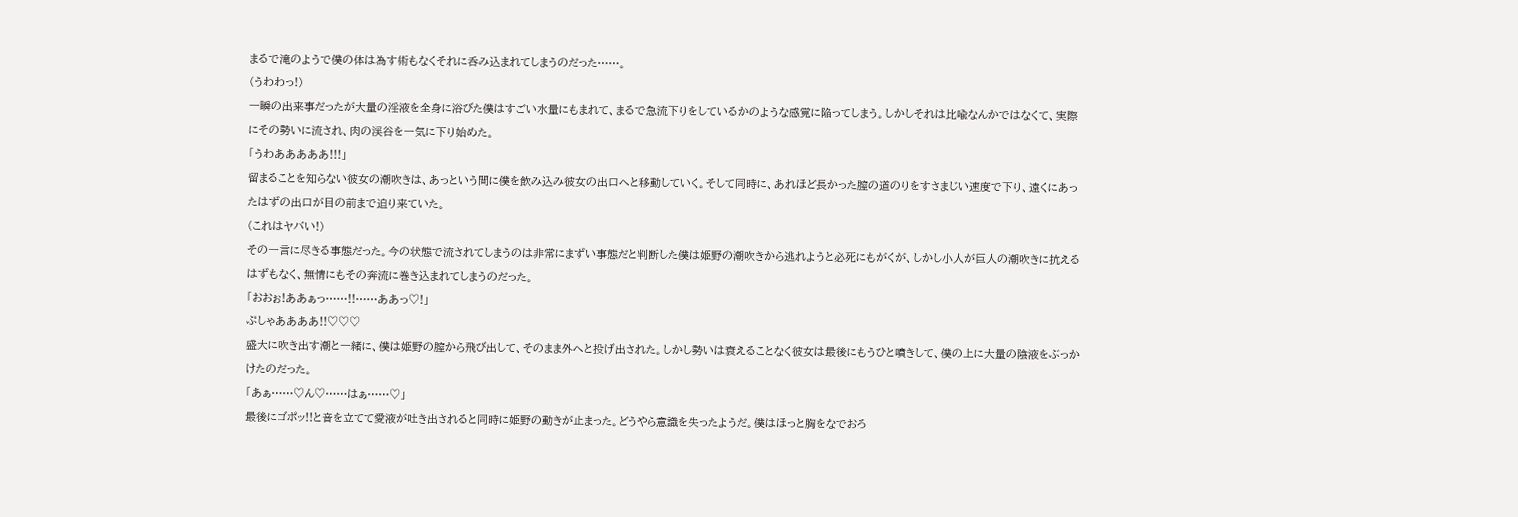まるで滝のようで僕の体は為す術もなくそれに呑み込まれてしまうのだった……。
(うわわっ!)
一瞬の出来事だったが大量の淫液を全身に浴びた僕はすごい水量にもまれて、まるで急流下りをしているかのような感覚に陥ってしまう。しかしそれは比喩なんかではなくて、実際にその勢いに流され、肉の渓谷を一気に下り始めた。
「うわあああああ!!!」
留まることを知らない彼女の潮吹きは、あっという間に僕を飲み込み彼女の出口へと移動していく。そして同時に、あれほど長かった膣の道のりをすさまじい速度で下り、遠くにあったはずの出口が目の前まで迫り来ていた。
(これはヤバい!)
その一言に尽きる事態だった。今の状態で流されてしまうのは非常にまずい事態だと判断した僕は姫野の潮吹きから逃れようと必死にもがくが、しかし小人が巨人の潮吹きに抗えるはずもなく、無情にもその奔流に巻き込まれてしまうのだった。
「おおぉ!ああぁっ……!!……ああっ♡!」
ぷしゃああああ!!♡♡♡
盛大に吹き出す潮と一緒に、僕は姫野の膣から飛び出して、そのまま外へと投げ出された。しかし勢いは衰えることなく彼女は最後にもうひと噴きして、僕の上に大量の陰液をぶっかけたのだった。
「あぁ……♡ん♡……はぁ……♡」
最後にゴポッ!!と音を立てて愛液が吐き出されると同時に姫野の動きが止まった。どうやら意識を失ったようだ。僕はほっと胸をなでおろ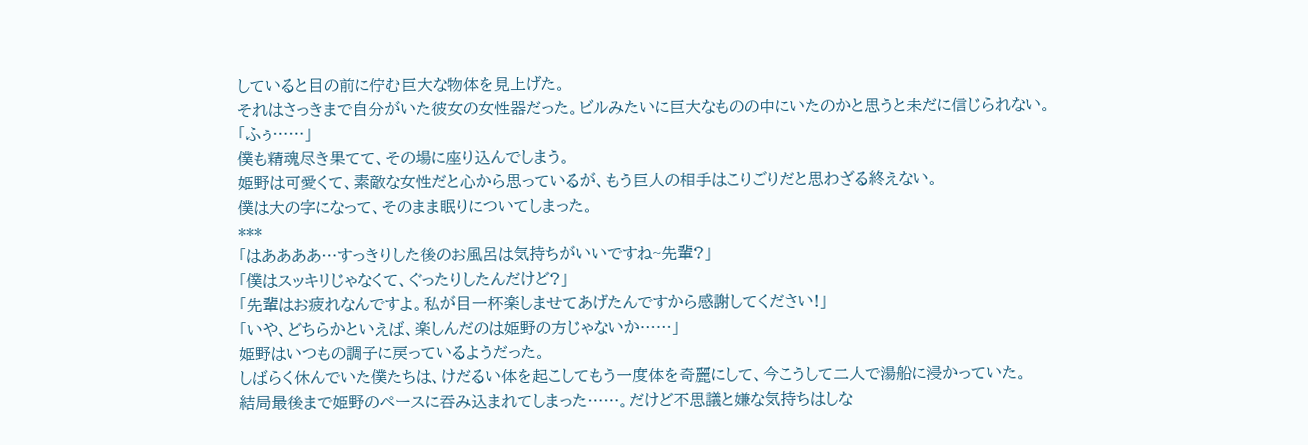していると目の前に佇む巨大な物体を見上げた。
それはさっきまで自分がいた彼女の女性器だった。ビルみたいに巨大なものの中にいたのかと思うと未だに信じられない。
「ふぅ……」
僕も精魂尽き果てて、その場に座り込んでしまう。
姫野は可愛くて、素敵な女性だと心から思っているが、もう巨人の相手はこりごりだと思わざる終えない。
僕は大の字になって、そのまま眠りについてしまった。
***
「はああああ…すっきりした後のお風呂は気持ちがいいですね~先輩?」
「僕はスッキリじゃなくて、ぐったりしたんだけど?」
「先輩はお疲れなんですよ。私が目一杯楽しませてあげたんですから感謝してください!」
「いや、どちらかといえば、楽しんだのは姫野の方じゃないか……」
姫野はいつもの調子に戻っているようだった。
しばらく休んでいた僕たちは、けだるい体を起こしてもう一度体を奇麗にして、今こうして二人で湯船に浸かっていた。
結局最後まで姫野のペースに吞み込まれてしまった……。だけど不思議と嫌な気持ちはしな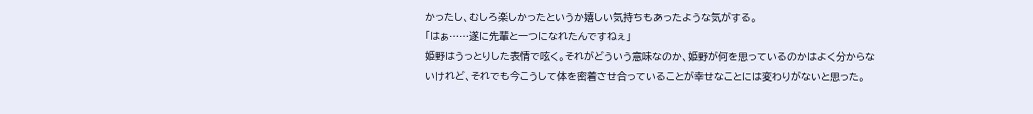かったし、むしろ楽しかったというか嬉しい気持ちもあったような気がする。
「はぁ……遂に先輩と一つになれたんですねぇ」
姫野はうっとりした表情で呟く。それがどういう意味なのか、姫野が何を思っているのかはよく分からないけれど、それでも今こうして体を密着させ合っていることが幸せなことには変わりがないと思った。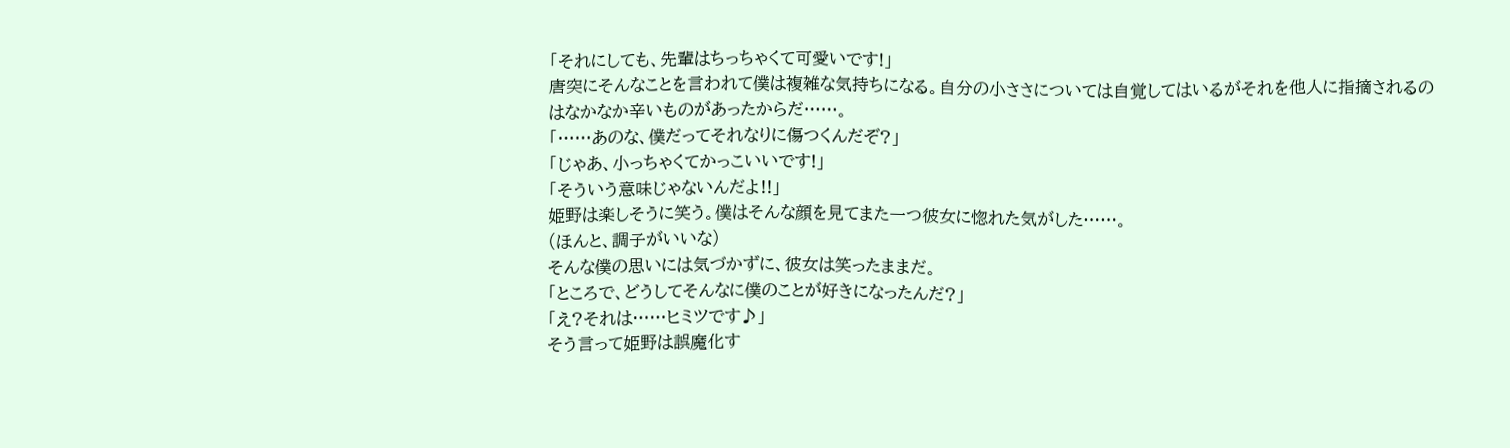「それにしても、先輩はちっちゃくて可愛いです!」
唐突にそんなことを言われて僕は複雑な気持ちになる。自分の小ささについては自覚してはいるがそれを他人に指摘されるのはなかなか辛いものがあったからだ……。
「……あのな、僕だってそれなりに傷つくんだぞ?」
「じゃあ、小っちゃくてかっこいいです!」
「そういう意味じゃないんだよ!!」
姫野は楽しそうに笑う。僕はそんな顔を見てまた一つ彼女に惚れた気がした……。
(ほんと、調子がいいな)
そんな僕の思いには気づかずに、彼女は笑ったままだ。
「ところで、どうしてそんなに僕のことが好きになったんだ?」
「え?それは……ヒミツです♪」
そう言って姫野は誤魔化す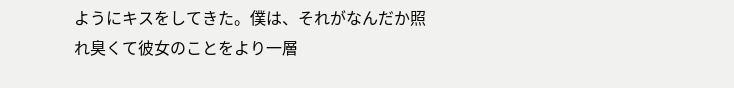ようにキスをしてきた。僕は、それがなんだか照れ臭くて彼女のことをより一層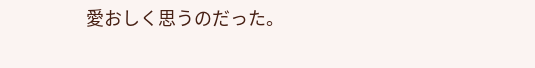愛おしく思うのだった。